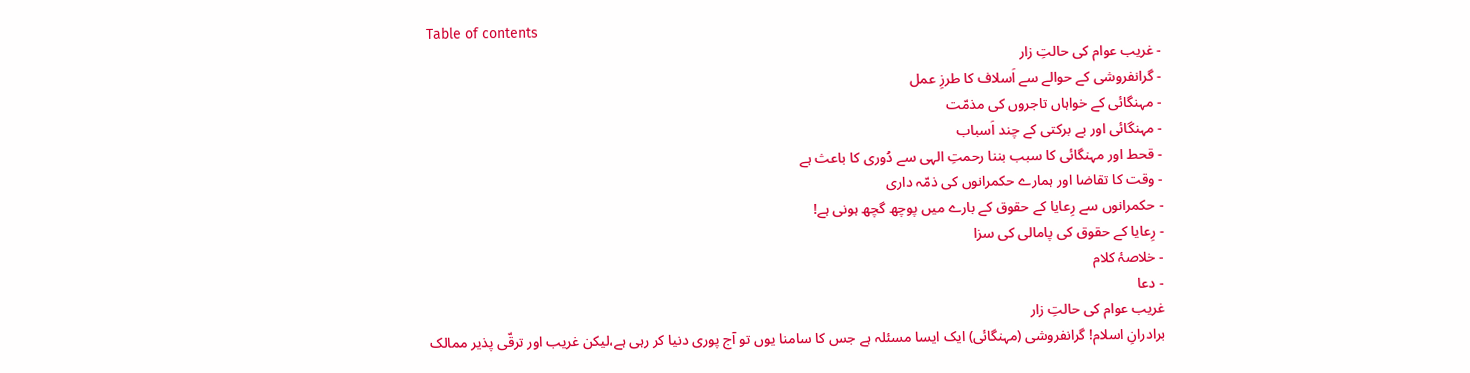Table of contents
- غریب عوام کی حالتِ زار
- گرانفروشی کے حوالے سے اَسلاف کا طرزِ عمل
- مہنگائی کے خواہاں تاجروں کی مذمّت
- مہنگائی اور بے برکتی کے چند اَسباب
- قحط اور مہنگائی کا سبب بننا رحمتِ الہی سے دُوری کا باعث ہے
- وقت کا تقاضا اور ہمارے حکمرانوں کی ذمّہ داری
- حکمرانوں سے رِعایا کے حقوق کے بارے میں پوچھ گچھ ہونی ہے!
- رِعایا کے حقوق کی پامالی کی سزا
- خلاصۂ کلام
- دعا
غریب عوام کی حالتِ زار
برادرانِ اسلام! گرانفروشی (مہنگائی) ایک ایسا مسئلہ ہے جس کا سامنا یوں تو آج پوری دنیا کر رہی ہے،لیکن غریب اور ترقّی پذیر ممالک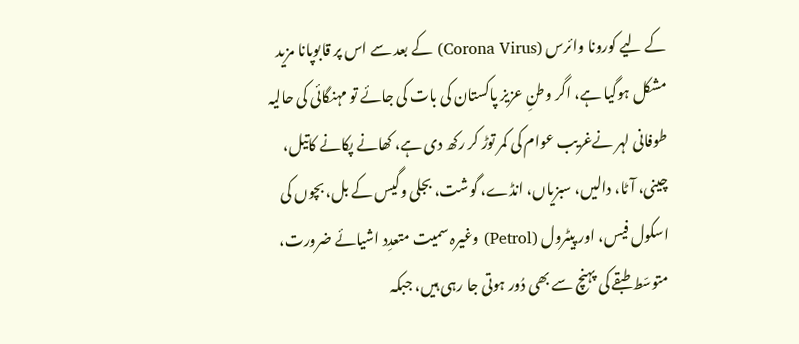کے لیے کورونا وائرس (Corona Virus) کے بعد سے اس پر قابوپانا مزید مشکل ہوگیا ہے، اگر وطنِ عزیز پاکستان کی بات کی جائے تو مہنگائی کی حالیہ طوفانی لہر نےغریب عوام کی کمر توڑ کر رکھ دی ہے، کھانے پکانے کاتیل، چینی، آٹا، دالیں، سبزیاں، انڈے، گوشت، بجلی وگیس کے بل، بچوں کی اسکول فیس، اور پیٹرول (Petrol) وغیرہ سمیت متعدِد اشیائے ضرورت، متوسّط طبقے کی پہنچ سے بھی دُور ہوتی جا رہی ہیں، جبکہ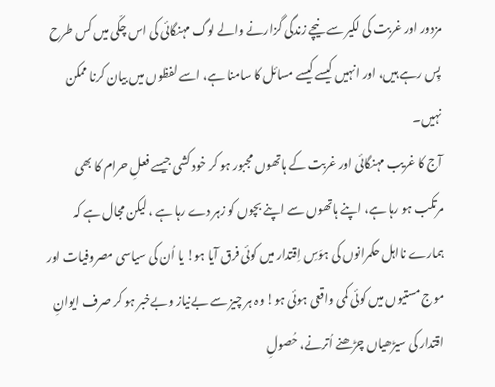مزدور اور غربت کی لکیر سے نیچے زندگی گزارنے والے لوگ مہنگائی کی اس چکّی میں کس طرح پِس رہے ہیں، اور انہیں کیسے کیسے مسائل کا سامنا ہے، اسے لفظوں میں بیان کرنا ممکن نہیں۔
آج کا غریب مہنگائی اور غربت کے ہاتھوں مجبور ہو کر خود کشی جیسے فعلِ حرام کا بھی مرتکب ہو رہا ہے، اپنے ہاتھوں سے اپنے بچوں کو زہر دے رہا ہے ، لیکن مجال ہے کہ ہمارے نااہل حکمرانوں کی ہوَسِ اِقتدار میں کوئی فرق آیا ہو! یا اُن کی سیاسی مصروفیات اور موج مستیوں میں کوئی کمی واقعی ہوئی ہو! وہ ہر چیز سے بےنیاز وبےخبر ہو کر صرف ایوانِ اقتدار کی سیڑھیاں چڑھنے اُترنے، حُصولِ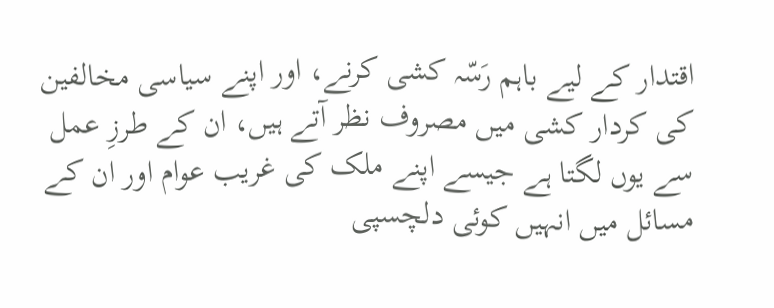اقتدار کے لیے باہم رَسّہ کشی کرنے، اور اپنے سیاسی مخالفین کی کردار کشی میں مصروف نظر آتے ہیں، ان کے طرزِ عمل سے یوں لگتا ہے جیسے اپنے ملک کی غریب عوام اور ان کے مسائل میں انہیں کوئی دلچسپی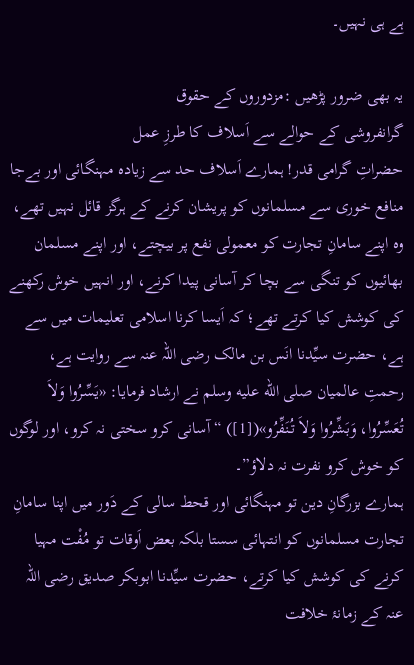ہے ہی نہیں۔

یہ بھی ضرور پڑھیں :مزدوروں کے حقوق
گرانفروشی کے حوالے سے اَسلاف کا طرزِ عمل
حضراتِ گرامی قدر! ہمارے اَسلاف حد سے زیادہ مہنگائی اور بےجا منافع خوری سے مسلمانوں کو پریشان کرنے کے ہرگز قائل نہیں تھے، وہ اپنے سامانِ تجارت کو معمولی نفع پر بیچتے، اور اپنے مسلمان بھائیوں کو تنگی سے بچا کر آسانی پیدا کرنے، اور انہیں خوش رکھنے کی کوشش کیا کرتے تھے؛ کہ اَیسا کرنا اسلامی تعلیمات میں سے ہے، حضرت سیِّدنا انَس بن مالک رضی اللہ عنہ سے روایت ہے، رحمتِ عالمیان صلى الله عليه وسلم نے ارشاد فرمایا: «يَسِّرُوا وَلاَ تُعَسِّرُوا، وَبَشِّرُوا وَلاَ تُنَفِّرُو»([1]) “آسانی کرو سختی نہ کرو، اور لوگوں کو خوش کرو نفرت نہ دلاؤ”۔
ہمارے بزرگانِ دین تو مہنگائی اور قحط سالی کے دَور میں اپنا سامانِ تجارت مسلمانوں کو انتہائی سستا بلکہ بعض اَوقات تو مُفْت مہیا کرنے کی کوشش کیا کرتے، حضرت سیِّدنا ابوبکر صدیق رضی اللہ عنہ کے زمانۂ خلافت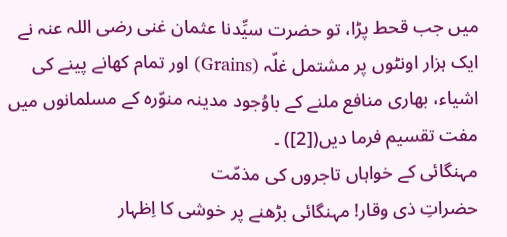میں جب قحط پڑا، تو حضرت سیِّدنا عثمان غنی رضی اللہ عنہ نے ایک ہزار اونٹوں پر مشتمل غلّہ (Grains) اور تمام کھانے پینے کی اشیاء، بھاری منافع ملنے کے باوُجود مدینہ منوّرہ کے مسلمانوں میں مفت تقسیم فرما دیں([2]) ۔
مہنگائی کے خواہاں تاجروں کی مذمّت
حضراتِ ذی وقار! مہنگائی بڑھنے پر خوشی کا اِظہار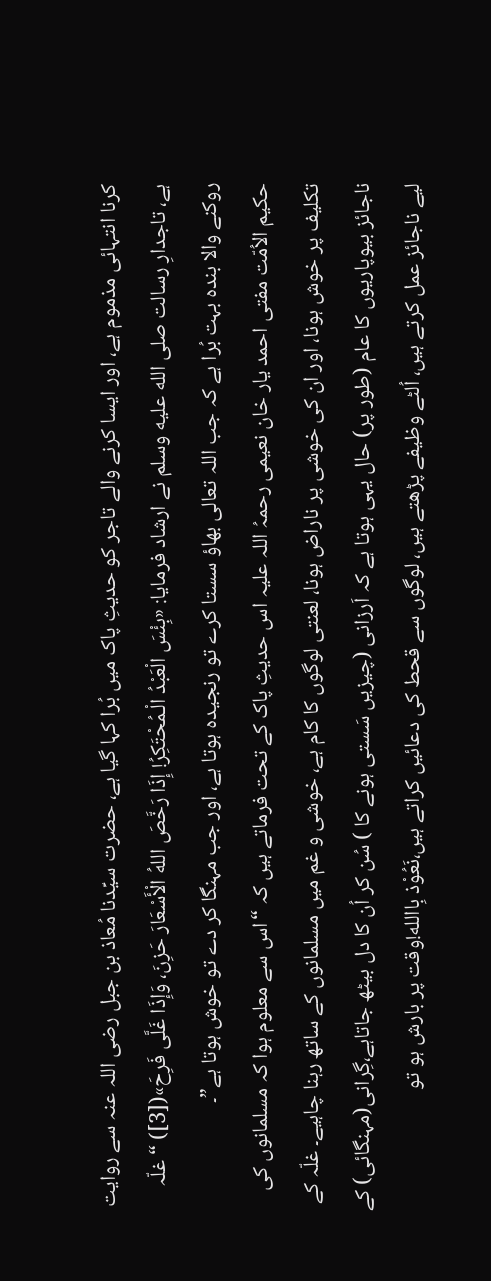کرنا انتہائی مذموم ہے، اور ایسا کرنے والے تاجر کو حدیثِ پاک میں بُرا کہا گیا ہے، حضرت سیِّدنا مُعاذ بن جبل رضی اللہ عنہ سے روایت ہے، تاجدارِ رسالت صلى الله عليه وسلم نے ارشاد فرمایا: «بِئْسَ الْعَبْدُ الْـمُحْتَكِرُ! إِذَا رَخَّصَ اللهُ الْأَسْعَارَ حَزِنَ، وَإِذَا غَلَّى فَرِحَ»([3]) “غلّہ روکنے والا بندہ بہت بُرا ہے کہ جب اللہ تعالی بھاؤ سستا کرے تو رنجیدہ ہوتا ہے، اور جب مہنگا کر دے تو خوش ہوتا ہے”۔
حکیم الاُمّت مفتی احمد یار خان نعیمی رحمہُ اللہ علیہ اس حدیثِ پاک کے تحت فرماتے ہیں کہ “اس سے معلوم ہوا کہ مسلمانوں کی تکلیف پر خوش ہونا، اور ان کی خوشی پر ناراض ہونا، لعنتی لوگوں کا کام ہے، خوشی و غم میں مسلمانوں کے ساتھ رہنا چاہیے۔ غلّہ کے ناجائز بیوپاریوں کا عام (طور پر) حال یہی ہوتا ہے کہ اَرزانی (چیزیں سَستی ہونے کا ) سُن کر اُن کا دل بیٹھ جاتاہے،گِرانی(مہنگائی) کے لیے ناجائز عمل کرتے ہیں، اُلٹے وظیفے پڑھتے ہیں، لوگوں سے قحط کی دعائیں کراتے ہیں،نَعُوْذ بِاالله!وقت پر بارش ہو تو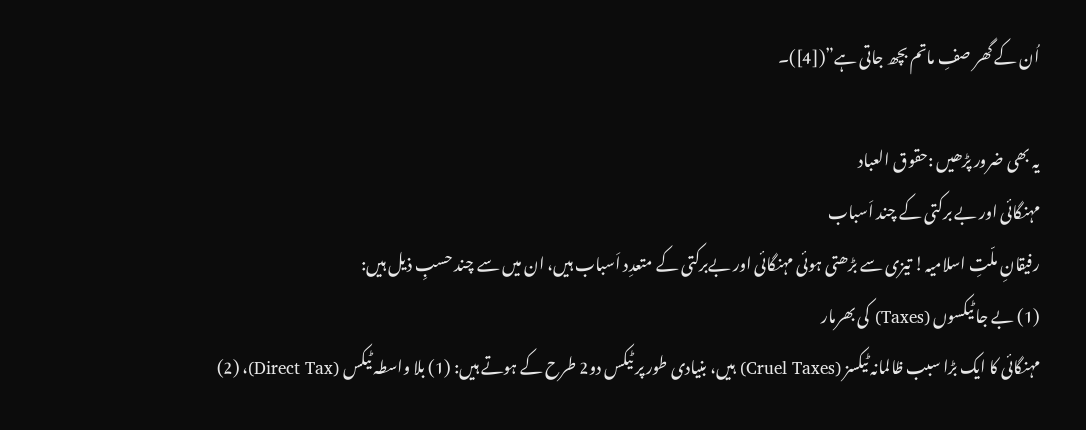اُن کے گھر صفِ ماتم بچھ جاتی ہے”([4])۔

یہ بھی ضرور پڑھیں :حقوق العباد
مہنگائی اور بے برکتی کے چند اَسباب
رفیقانِ ملّتِ اسلامیہ! تیزی سے بڑھتی ہوئی مہنگائی اور بےبرکتی کے متعدِد اَسباب ہیں، ان میں سے چند حسبِ ذیل ہیں:
(1) بے جا ٹیکسوں (Taxes) کی بھرمار
مہنگائی کا ایک بڑا سبب ظالمانہ ٹیکسز (Cruel Taxes) ہیں، بنیادی طور پر ٹیکس دو2 طرح کے ہوتے ہیں: (1) بلا واسطہ ٹیکس (Direct Tax)، (2)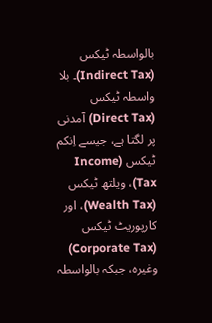بالواسطہ ٹیکس (Indirect Tax)۔ بلا واسطہ ٹیکس (Direct Tax) آمدنی پر لگتا ہے، جیسے اِنکم ٹیکس (Income Tax)، ویلتھ ٹیکس (Wealth Tax)، اور کارپوریٹ ٹیکس (Corporate Tax) وغیرہ، جبکہ بالواسطہ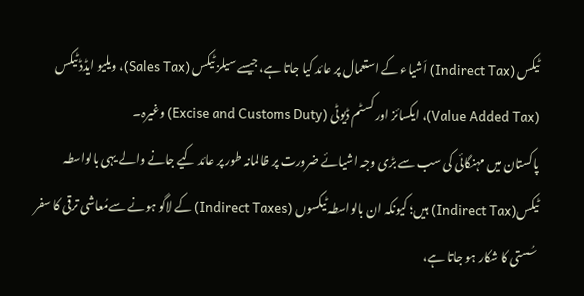ٹیکس (Indirect Tax) اَشیاء کے استعمال پر عائد کیا جاتا ہے، جیسے سیلز ٹیکس (Sales Tax)، ویلیو ایڈڈ ٹیکس (Value Added Tax)، ایکسائز اور کسٹم ڈیوٹی (Excise and Customs Duty) وغیرہ۔
پاکستان میں مہنگائی کی سب سے بڑی وجہ اشیائے ضرورت پر ظالمانہ طور پر عائد کیے جانے والے یہی بالواسطہ ٹیکس(Indirect Tax) ہیں؛ کیونکہ ان بالواسطہ ٹیکسوں (Indirect Taxes) کے لاگو ہونے سےمُعاشی ترقی کا سفر سُستی کا شکار ہو جاتا ہے،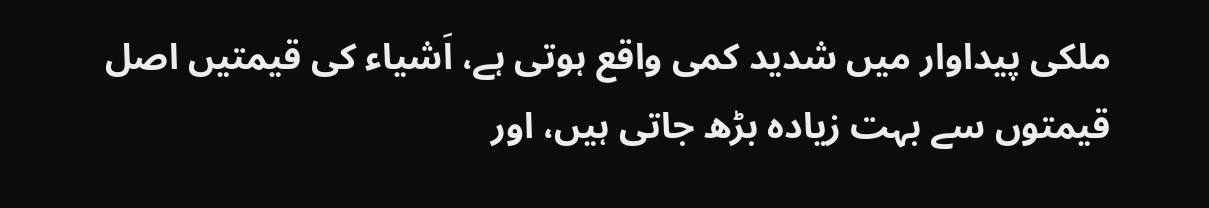ملکی پیداوار میں شدید کمی واقع ہوتی ہے، اَشیاء کی قیمتیں اصل قیمتوں سے بہت زیادہ بڑھ جاتی ہیں، اور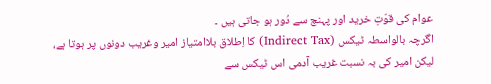عوام کی قوّتِ خرید اور پہنچ سے دُور ہو جاتی ہیں ۔
اگرچہ بالواسطہ ٹیکس (Indirect Tax) کا اِطلاق بلاامتیاز امیر وغریب دونوں پر ہوتا ہے، لیکن امیر کی بہ نسبت غریب آدمی اس ٹیکس سے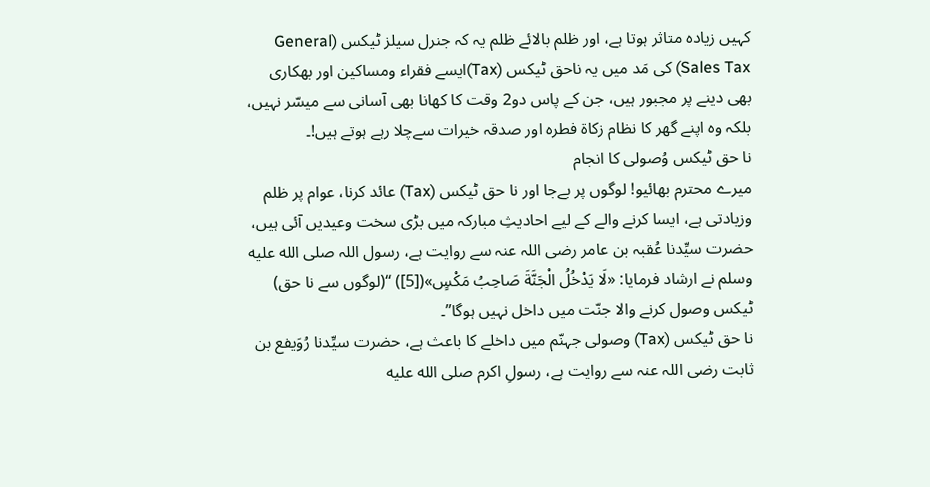کہیں زیادہ متاثر ہوتا ہے، اور ظلم بالائے ظلم یہ کہ جنرل سیلز ٹیکس (General Sales Tax) کی مَد میں یہ ناحق ٹیکس (Tax)ایسے فقراء ومساکین اور بھکاری بھی دینے پر مجبور ہیں، جن کے پاس دو2 وقت کا کھانا بھی آسانی سے میسّر نہیں، بلکہ وہ اپنے گھر کا نظام زکاۃ فطرہ اور صدقہ خیرات سےچلا رہے ہوتے ہیں!۔
نا حق ٹیکس وُصولی کا انجام
میرے محترم بھائیو! لوگوں پر بےجا اور نا حق ٹیکس (Tax) عائد کرنا، عوام پر ظلم وزیادتی ہے، ایسا کرنے والے کے لیے احادیثِ مبارکہ میں بڑی سخت وعیدیں آئی ہیں، حضرت سیِّدنا عُقبہ بن عامر رضی اللہ عنہ سے روایت ہے، رسول اللہ صلى الله عليه وسلم نے ارشاد فرمایا: «لَا يَدْخُلُ الْجَنَّةَ صَاحِبُ مَكْسٍ»([5]) “(لوگوں سے نا حق) ٹیکس وصول کرنے والا جنّت میں داخل نہیں ہوگا”۔
نا حق ٹیکس (Tax) وصولی جہنّم میں داخلے کا باعث ہے، حضرت سیِّدنا رُوَیفع بن ثابت رضی اللہ عنہ سے روایت ہے، رسولِ اکرم صلى الله عليه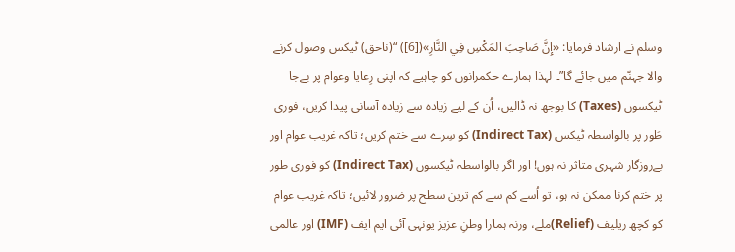وسلم نے ارشاد فرمایا: «إِنَّ صَاحِبَ المَكْسِ فِي النَّارِ»([6]) “(ناحق) ٹیکس وصول کرنے والا جہنّم میں جائے گا”۔ لہذا ہمارے حکمرانوں کو چاہیے کہ اپنی رِعایا وعوام پر بےجا ٹیکسوں (Taxes) کا بوجھ نہ ڈالیں، اُن کے لیے زیادہ سے زیادہ آسانی پیدا کریں، فوری طَور پر بالواسطہ ٹیکس (Indirect Tax) کو سِرے سے ختم کریں؛ تاکہ غریب عوام اور بےروزگار شہری متاثر نہ ہوں! اور اگر بالواسطہ ٹیکسوں (Indirect Tax) کو فوری طور پر ختم کرنا ممکن نہ ہو، تو اُسے کم سے کم ترین سطح پر ضرور لائیں؛ تاکہ غریب عوام کو کچھ ریلیف (Relief)ملے، ورنہ ہمارا وطنِ عزیز یونہی آئی ایم ایف (IMF) اور عالمی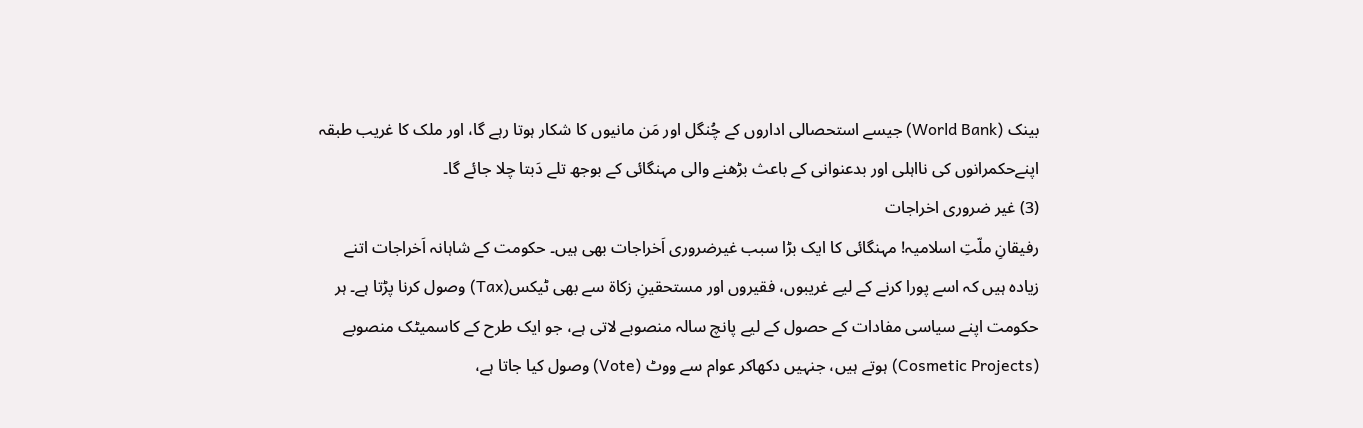بینک (World Bank) جیسے استحصالی اداروں کے چُنگل اور مَن مانیوں کا شکار ہوتا رہے گا، اور ملک کا غریب طبقہ اپنےحکمرانوں کی نااہلی اور بدعنوانی کے باعث بڑھنے والی مہنگائی کے بوجھ تلے دَبتا چلا جائے گا۔
(3) غیر ضروری اخراجات
رفیقانِ ملّتِ اسلامیہ! مہنگائی کا ایک بڑا سبب غیرضروری اَخراجات بھی ہیں۔ حکومت کے شاہانہ اَخراجات اتنے زیادہ ہیں کہ اسے پورا کرنے کے لیے غریبوں، فقیروں اور مستحقینِ زکاۃ سے بھی ٹیکس(Tax) وصول کرنا پڑتا ہے۔ ہر حکومت اپنے سیاسی مفادات کے حصول کے لیے پانچ سالہ منصوبے لاتی ہے، جو ایک طرح کے کاسمیٹک منصوبے (Cosmetic Projects) ہوتے ہیں، جنہیں دکھاکر عوام سے ووٹ (Vote) وصول کیا جاتا ہے،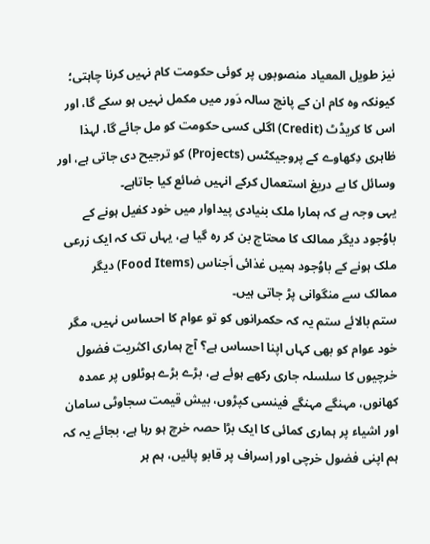نیز طویل المعیاد منصوبوں پر کوئی حکومت کام نہیں کرنا چاہتی؛ کیونکہ وہ کام ان کے پانچ سالہ دَور میں مکمل نہیں ہو سکے گا، اور اس کا کریڈٹ (Credit) اگلی کسی حکومت کو مل جائے گا، لہذا ظاہری دِکھاوے کے پروجیکٹس (Projects) کو ترجیح دی جاتی ہے، اور وسائل کا بے دریغ استعمال کرکے انہیں ضائع کیا جاتاہے۔
یہی وجہ ہے کہ ہمارا ملک بنیادی پیداوار میں خود کفیل ہونے کے باوُجود دیگر ممالک کا محتاج بن کر رہ گیا ہے، یہاں تک کہ ایک زرعی ملک ہونے کے باوُجود ہمیں غذائی اَجناس (Food Items) دیگر ممالک سے منگوانی پڑ جاتی ہیں۔
ستم بالائے ستم یہ کہ حکمرانوں کو تو عوام کا احساس نہیں، مگر خود عوام کو بھی کہاں اپنا احساس ہے؟ آج ہماری اکثریت فضول خرچیوں کا سلسلہ جاری رکھے ہوئے ہے، بڑے بڑے ہوٹلوں پر عمدہ کھانوں، مہنگے مہنگے فینسی کپڑوں، بیش قیمت سجاوٹی سامان اور اشیاء پر ہماری کمائی کا ایک بڑا حصہ خرچ ہو رہا ہے، بجائے یہ کہ ہم اپنی فضول خرچی اور اِسراف پر قابو پائیں، ہم ہر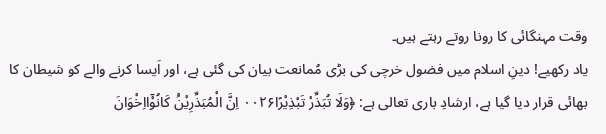وقت مہنگائی کا رونا روتے رہتے ہیں۔
یاد رکھیے! دینِ اسلام میں فضول خرچی کی بڑی مُمانعت بیان کی گئی ہے، اور اَیسا کرنے والے کو شیطان کا بھائی قرار دیا گیا ہے، ارشادِ باری تعالی ہے: ﴿وَلَا تُبَذِّرْ تَبْذِيْرًا۰۰۲۶ اِنَّ الْمُبَذِّرِيْنَ۠ كَانُوْۤااِخْوَانَ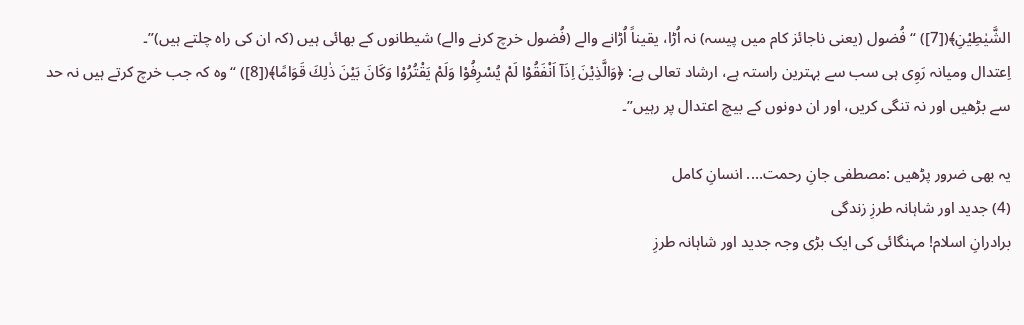الشَّيٰطِيْنِ﴾([7]) “فُضول (یعنی ناجائز کام میں پیسہ) نہ اُڑا، یقیناً اُڑانے والے (فُضول خرچ کرنے والے) شیطانوں کے بھائی ہیں (کہ ان کی راہ چلتے ہیں)”۔
اِعتدال ومیانہ رَوِی ہی سب سے بہترین راستہ ہے، ارشاد تعالی ہے: ﴿وَالَّذِيْنَ اِذَاۤ اَنْفَقُوْا لَمْ يُسْرِفُوْا وَلَمْ يَقْتُرُوْا وَكَانَ بَيْنَ ذٰلِكَ قَوَامًا﴾([8]) “وہ کہ جب خرچ کرتے ہیں نہ حد سے بڑھیں اور نہ تنگی کریں، اور ان دونوں کے بیچ اعتدال پر رہیں”۔

یہ بھی ضرور پڑھیں :مصطفی جانِ رحمت…. انسانِ کامل
(4) جدید اور شاہانہ طرزِ زندگی
برادرانِ اسلام! مہنگائی کی ایک بڑی وجہ جدید اور شاہانہ طرزِ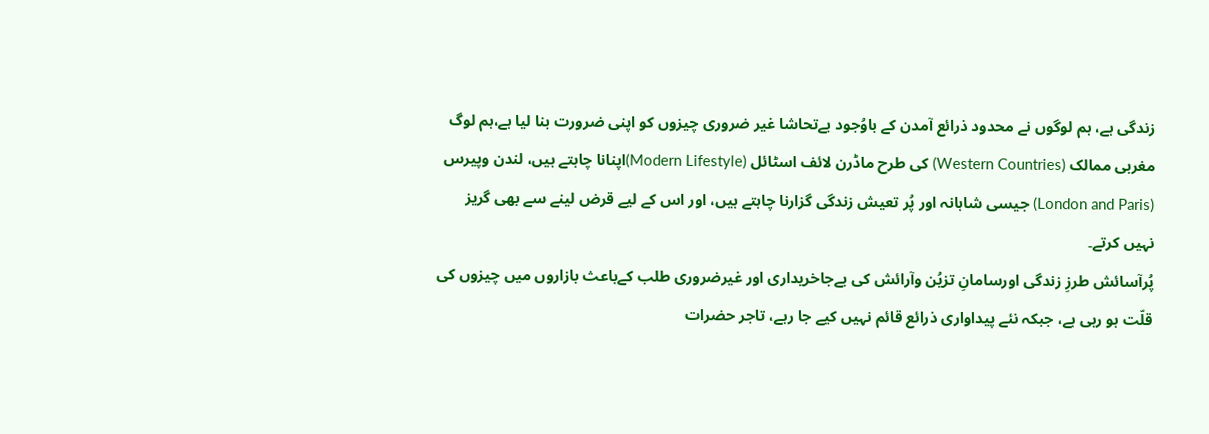زندگی ہے، ہم لوگوں نے محدود ذرائع آمدن کے باوُجود بےتحاشا غیر ضروری چیزوں کو اپنی ضرورت بنا لیا ہے،ہم لوگ مغربی ممالک (Western Countries) کی طرح ماڈرن لائف اسٹائل (Modern Lifestyle)اپنانا چاہتے ہیں، لندن وپیرس (London and Paris) جیسی شاہانہ اور پُر تعیش زندگی گزارنا چاہتے ہیں، اور اس کے لیے قرض لینے سے بھی گریز نہیں کرتے۔
پُرآسائش طرزِ زندگی اورسامانِ تزیُن وآرائش کی بےجاخریداری اور غیرضروری طلب کےباعث بازاروں میں چیزوں کی قلّت ہو رہی ہے، جبکہ نئے پیداواری ذرائع قائم نہیں کیے جا رہے، تاجر حضرات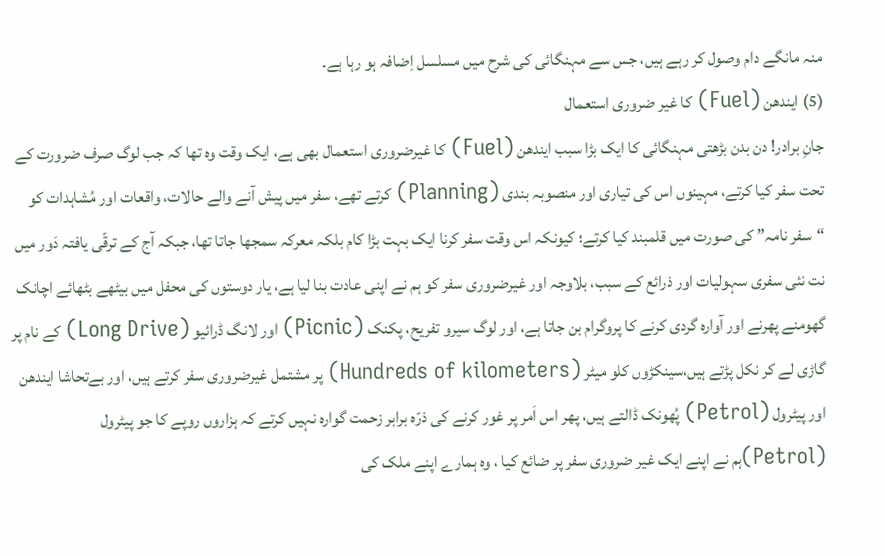منہ مانگے دام وصول کر رہے ہیں، جس سے مہنگائی کی شرح میں مسلسل اِضافہ ہو رہا ہے۔
(5) ایندھن (Fuel) کا غیر ضروری استعمال
جانِ برادر! دن بدن بڑھتی مہنگائی کا ایک بڑا سبب ایندھن (Fuel) کا غیرضروری استعمال بھی ہے، ایک وقت وہ تھا کہ جب لوگ صرف ضرورت کے تحت سفر کیا کرتے، مہینوں اس کی تیاری اور منصوبہ بندی (Planning) کرتے تھے، سفر میں پیش آنے والے حالات، واقعات اور مُشاہدات کو “سفر نامہ” کی صورت میں قلمبند کیا کرتے؛ کیونکہ اس وقت سفر کرنا ایک بہت بڑا کام بلکہ معرکہ سمجھا جاتا تھا، جبکہ آج کے ترقّی یافتہ دَور میں نت نئی سفری سہولیات اور ذرائع کے سبب، بلاوجہ اور غیرضروری سفر کو ہم نے اپنی عادت بنا لیا ہے، یار دوستوں کی محفل میں بیٹھے بٹھائے اچانک گھومنے پھرنے اور آوارہ گردی کرنے کا پروگرام بن جاتا ہے، اور لوگ سیرو تفریح، پکنک (Picnic) اور لانگ ڈرائیو (Long Drive) کے نام پر گاڑی لے کر نکل پڑتے ہیں،سینکڑوں کلو میٹر (Hundreds of kilometers) پر مشتمل غیرضروری سفر کرتے ہیں، اور بےتحاشا ایندھن اور پیٹرول (Petrol) پُھونک ڈالتے ہیں، پھر اس اَمر پر غور کرنے کی ذرّہ برابر زحمت گوارہ نہیں کرتے کہ ہزاروں روپے کا جو پیٹرول (Petrol)ہم نے اپنے ایک غیر ضروری سفر پر ضائع کیا ، وہ ہمارے اپنے ملک کی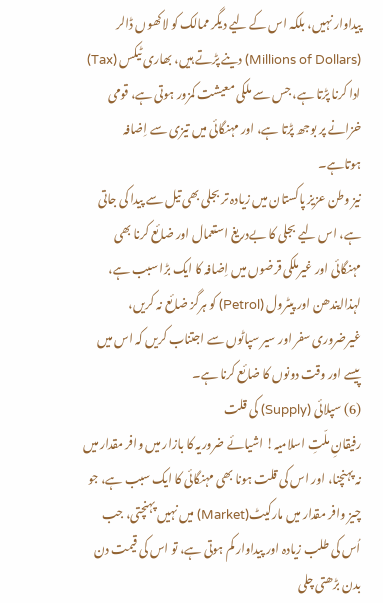پیداوار نہیں، بلکہ اس کے لیے دیگر ممالک کو لاکھوں ڈالر (Millions of Dollars) دینے پڑتے ہیں، بھاری ٹیکس (Tax) ادا کرنا پڑتا ہے، جس سے ملکی معیشت کمزور ہوتی ہے، قومی خزانے پر بوجھ پڑتا ہے، اور مہنگائی میں تیزی سے اِضافہ ہوتاہے۔
نیز وطن عزیز پاکستان میں زیادہ تر بجلی بھی تیل سے پیدا کی جاتی ہے، اس لیے بجلی کا بےدریغ استعمال اور ضائع کرنا بھی مہنگائی اور غیرملکی قرضوں میں اِضافہ کا ایک بڑا سبب ہے، لہذاایندھن اور پیٹرول (Petrol) کو ہرگز ضائع نہ کریں، غیرضروری سفر اور سیر سپاٹوں سے اجتناب کریں کہ اس میں پیسے اور وقت دونوں کا ضائع کرنا ہے۔
(6) سپلائی (Supply) کی قلت
رفیقانِ ملّتِ اسلامیہ! اشیائے ضروریہ کا بازار میں وافر مقدار میں نہ پہنچنا، اور اس کی قلت ہونا بھی مہنگائی کا ایک سبب ہے، جو چیز وافر مقدار میں مارکیٹ(Market) میں نہیں پہنچتی، جب اُس کی طلب زیادہ اور پیداوار کم ہوتی ہے، تو اس کی قیمت دن بدن بڑھتی چلی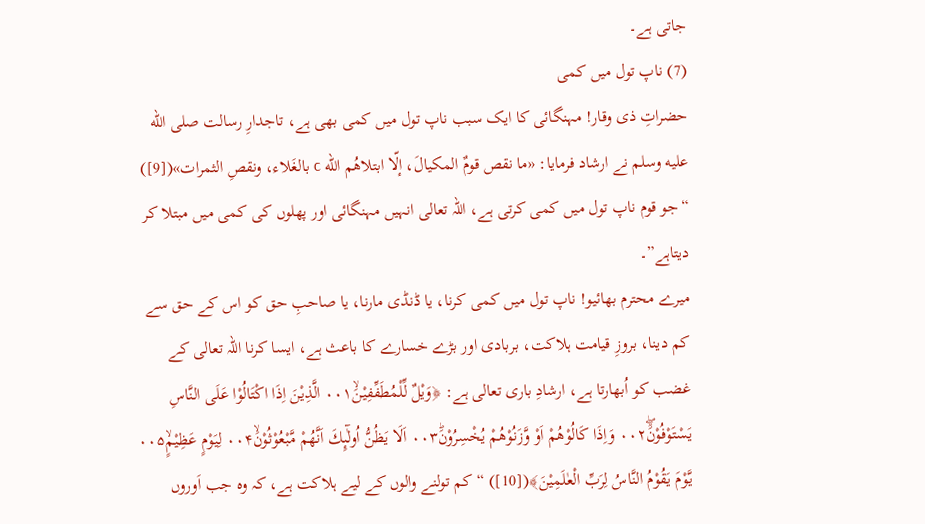جاتی ہے۔
(7) ناپ تول میں کمی
حضراتِ ذی وقار! مہنگائی کا ایک سبب ناپ تول میں کمی بھی ہے، تاجدارِ رسالت صلى الله عليه وسلم نے ارشاد فرمایا: «ما نقص قومٌ المكيالَ، إلّا ابتلاهُم الله c بالغَلاء، ونقصِ الثمرات»([9]) “جو قوم ناپ تول میں کمی کرتی ہے، اللہ تعالی انہیں مہنگائی اور پھلوں کی کمی میں مبتلا کر دیتاہے”۔
میرے محترم بھائیو! ناپ تول میں کمی کرنا، یا ڈنڈی مارنا، یا صاحبِ حق کو اس کے حق سے کم دینا، بروزِ قیامت ہلاکت، بربادی اور بڑے خسارے کا باعث ہے، ایسا کرنا اللہ تعالی کے غضب کو اُبھارتا ہے، ارشادِ باری تعالی ہے: ﴿وَيْلٌ لِّلْمُطَفِّفِيْنَۙ۰۰۱ الَّذِيْنَ اِذَا اكْتَالُوْا عَلَى النَّاسِ يَسْتَوْفُوْنَٞۖ۰۰۲ وَاِذَا كَالُوْهُمْ اَوْ وَّزَنُوْهُمْ يُخْسِرُوْنَؕ۰۰۳ اَلَا يَظُنُّ اُولٰٓىِٕكَ اَنَّهُمْ مَّبْعُوْثُوْنَۙ۰۰۴ لِيَوْمٍ عَظِيْمٍۙ۰۰۵ يَّوْمَ يَقُوْمُ النَّاسُ لِرَبِّ الْعٰلَمِيْنَ﴾([10]) “کم تولنے والوں کے لیے ہلاكت ہے، کہ وہ جب اَوروں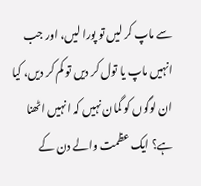سے ماپ کر لیں تو پورا لیں، اور جب انہیں ماپ یا تول کر دیں تو کم کر دیں، کیا ان لوگوں کو گمان نہیں کہ انہیں اٹھنا ہے؟ ایک عظمت والے دن کے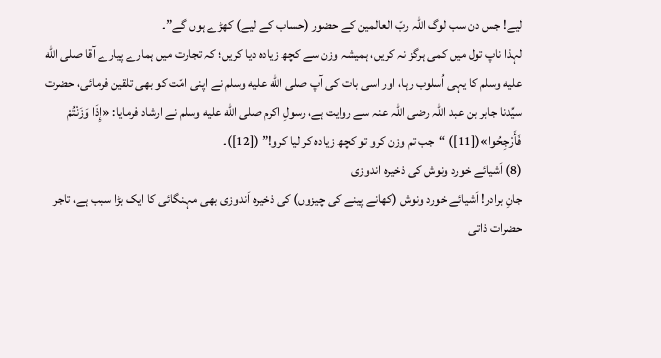لیے! جس دن سب لوگ اللہ ربّ العالمین کے حضور (حساب کے لیے) کھڑے ہوں گے”۔
لہذا ناپ تول میں کمی ہرگز نہ کریں، ہمیشہ وزن سے کچھ زیادہ دیا کریں؛ کہ تجارت میں ہمارے پیارے آقا صلى الله عليه وسلم کا یہی اُسلوب رہا، اور اسی بات کی آپ صلى الله عليه وسلم نے اپنی امّت کو بھی تلقین فرمائی، حضرت سیِّدنا جابر بن عبد اللہ رضی اللہ عنہ سے روایت ہے، رسولِ اکرم صلى الله عليه وسلم نے ارشاد فرمایا: «إِذَا وَزَنْتُمْ فَأَرْجِحُوا»([11]) “جب تم وزن کرو تو کچھ زیادہ کر لیا کرو!” ([12])۔
(8) اَشيائے خورد ونوش کی ذخيرہ اندوزی
جانِ برادر! اَشیائے خورد ونوش (کھانے پینے کی چیزوں) کی ذخیرہ اَندوزی بھی مہنگائی کا ایک بڑا سبب ہے، تاجر حضرات ذاتی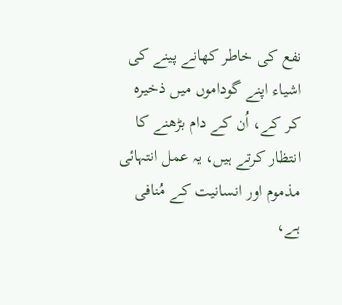نفع کی خاطر کھانے پینے کی اشیاء اپنے گوداموں میں ذخیرہ کر كے، اُن کے دام بڑھنے کا انتظار کرتے ہیں، یہ عمل انتہائی مذموم اور انسانیت کے مُنافی ہے،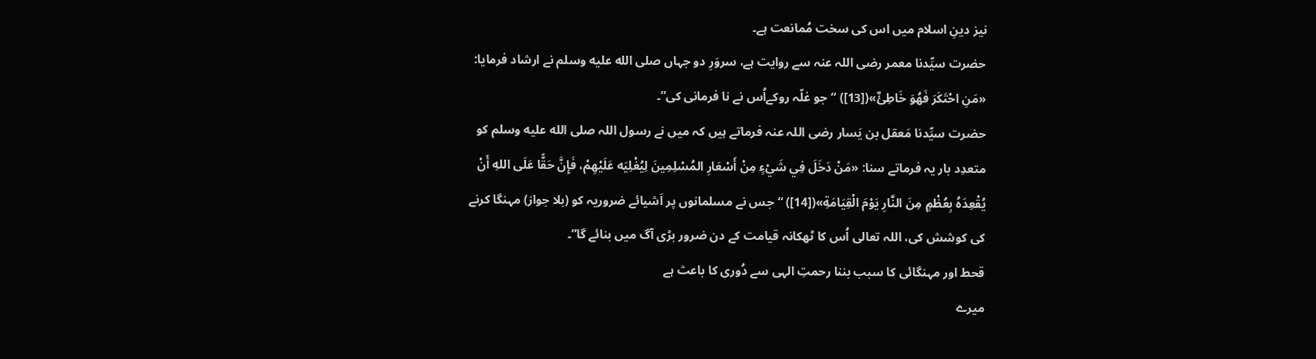نیز دینِ اسلام میں اس کی سخت مُمانعت ہے۔
حضرت سیِّدنا معمر رضی اللہ عنہ سے روایت ہے، سروَرِ دو جہاں صلى الله عليه وسلم نے ارشاد فرمایا: «مَنِ احْتَكَرَ فَهُوَ خَاطِئٌ»([13]) “جو غلّہ روکےاُس نے نا فرمانی کی”۔
حضرت سیِّدنا مَعقل بن يَسار رضی اللہ عنہ فرماتے ہیں کہ میں نے رسول اللہ صلى الله عليه وسلم کو متعدِد بار یہ فرماتے سنا: «مَنْ دَخَلَ فِي شَيْءٍ مِنْ أَسْعَارِ المُسْلِمِينَ لِيُغْلِيَه عَلَيْهِمْ، فَإِنَّ حَقًّا عَلَى اللهِ أَنْ يُقْعِدَهُ بِعُظْمٍ مِنَ النَّارِ يَوْمَ الْقِيَامَةِ»([14]) “جس نے مسلمانوں پر اَشیائے ضروریہ کو (بلا جواز) مہنگا کرنے کی کوشش کی، اللہ تعالی اُس کا ٹھکانہ قيامت کے دن ضرور بڑی آگ میں بنائے گا”۔
قحط اور مہنگائی کا سبب بننا رحمتِ الہی سے دُوری کا باعث ہے
میرے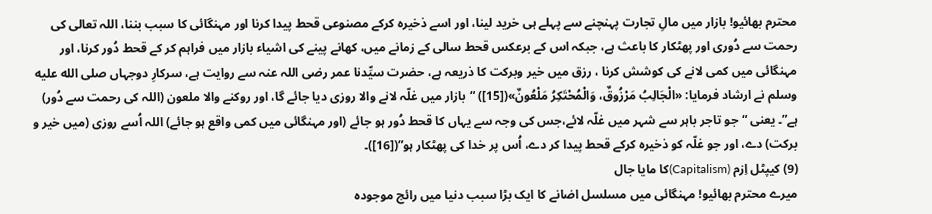محترم بھائیو! بازار میں مالِ تجارت پہنچنے سے پہلے ہی خرید لینا، اور اسے ذخیرہ کرکے مصنوعی قحط پیدا کرنا اور مہنگائی کا سبب بننا، اللہ تعالی کی رحمت سے دُوری اور پھٹکار کا باعث ہے، جبکہ اس کے برعکس قحط سالی کے زمانے میں، کھانے پینے کی اشیاء بازار میں فراہم کر کے قحط دُور کرنا، اور مہنگائی میں کمی لانے کی کوشش کرنا ، رزق میں خیر وبرکت کا ذریعہ ہے، حضرت سیِّدنا عمر رضی اللہ عنہ سے روایت ہے، سرکارِ دوجہاں صلى الله عليه وسلم نے ارشاد فرمایا: «الْجَالِبُ مَرْزُوقٌ، وَالْمُحْتَكِرُ مَلْعُونٌ»([15]) “بازار میں غلّہ لانے والا روزی دیا جائے گا، اور روکنے والا ملعون (اللہ کی رحمت سے دُور) ہے”۔ یعنی “جو تاجر باہر سے شہر میں غلّہ لائے،جس کی وجہ سے یہاں کا قحط دُور ہو جائے (اور مہنگائی میں کمی واقع ہو جائے) اللہ اُسے روزی (میں خیر و برکت) دے، اور جو غلّہ کو ذخیرہ کرکے قحط پیدا کر دے، اُس پر خدا کی پھٹکار ہو”([16])۔
(9) کیپٹل اِزم (Capitalism)کا مایا جال
میرے محترم بھائیو! مہنگائی میں مسلسل اضانے کا ایک بڑا سبب دنیا میں رائج موجودہ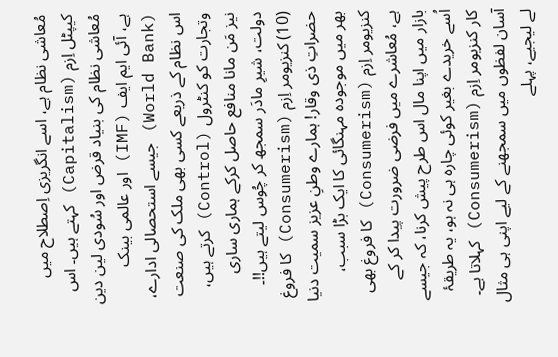مُعاشی نظام ہے، اسے انگریزی اِصطلاح میں کیپٹل اِزم (Capitalism) کہتے ہیں۔ اس مُعاشی نظام کی بنیاد قرض اور سُودی لین دین ہے، آئی ایم ایف (IMF) اور عالمی بینک (World Bank) جیسے استحصالی ادارے، اس نظام کے ذریعے کسی بھی ملک کی صنعت وتجارت کو کنٹرول (Control) کرتے ہیں، نیز مَن مانا منافع حاصل کرکے ہماری ساری دولت، شیرِ مادَر سمجھ کر چُوس لیتے ہیں!!۔
(10) کنزیومر اِزم (Consumerism) کا فروغ
حضراتِ ذی وقار! ہمارے وطنِ عزیز سمیت دنیا بھر میں موجودہ مہنگائی کا ایک بڑا سبب، کنزیومر اِزم (Consumerism) کا فروغ بھی ہے، مُعاشرے میں فرضی ضرورت پیدا کر کے بازار میں اپنا مال اس طرح پیش کرنا، کہ جیسے اُسے خریدے بغیر کوئی چارہ ہی نہ ہو، یہ طریقۂ کار کنزیومر اِزم (Consumerism) کہلاتا ہے۔ آسان لفظوں میں سمجھنے کے لیے اپنی ہی مثال لے لیجیے، پہلے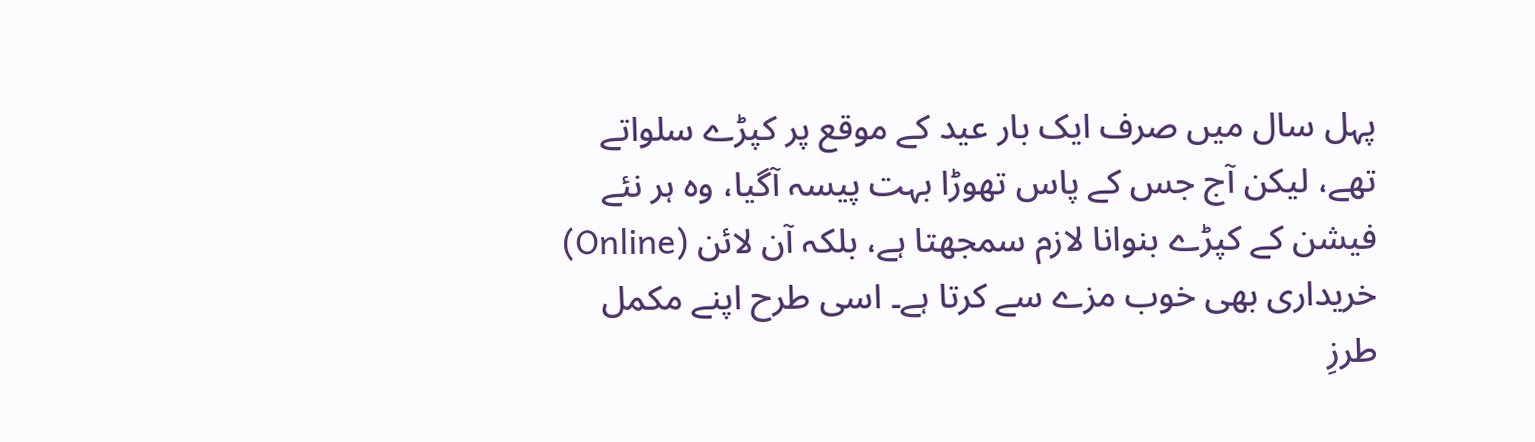پہل سال میں صرف ایک بار عید کے موقع پر کپڑے سلواتے تھے، لیکن آج جس کے پاس تھوڑا بہت پیسہ آگیا، وہ ہر نئے فیشن کے کپڑے بنوانا لازم سمجھتا ہے، بلکہ آن لائن (Online) خریداری بھی خوب مزے سے کرتا ہے۔ اسی طرح اپنے مکمل طرزِ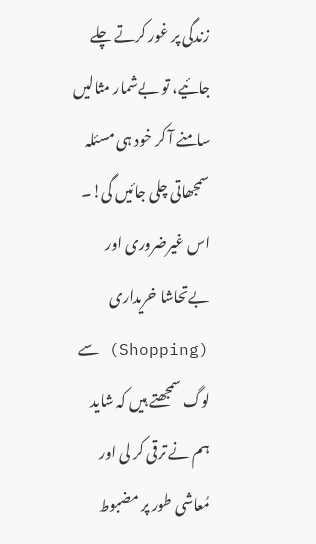زندگی پر غور کرتے چلے جائیے، تو بےشمار مثالیں سامنے آ کر خود ہی مسئلہ سمجھاتی چلی جائیں گی!۔
اس غیرضروری اور بےتحاشا خریداری (Shopping) سے لوگ سمجھتے ہیں کہ شاید ہم نے ترقی کر لی اور مُعاشی طور پر مضبوط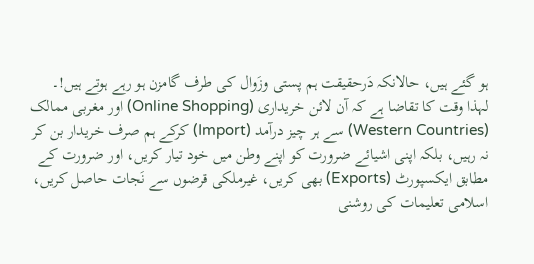ہو گئے ہیں، حالانکہ دَرحقیقت ہم پستی وزَوال کی طرف گامزن ہو رہے ہوتے ہیں!۔
لہذا وقت کا تقاضا ہے کہ آن لائن خریداری (Online Shopping) اور مغربی ممالک (Western Countries) سے ہر چیز درآمد (Import) کرکے ہم صرف خریدار بن کر نہ رہیں، بلکہ اپنی اشیائے ضرورت کو اپنے وطن میں خود تیار کریں، اور ضرورت کے مطابق ایکسپورٹ (Exports) بھی کریں، غیرملکی قرضوں سے نَجات حاصل کریں، اسلامی تعلیمات کی روشنی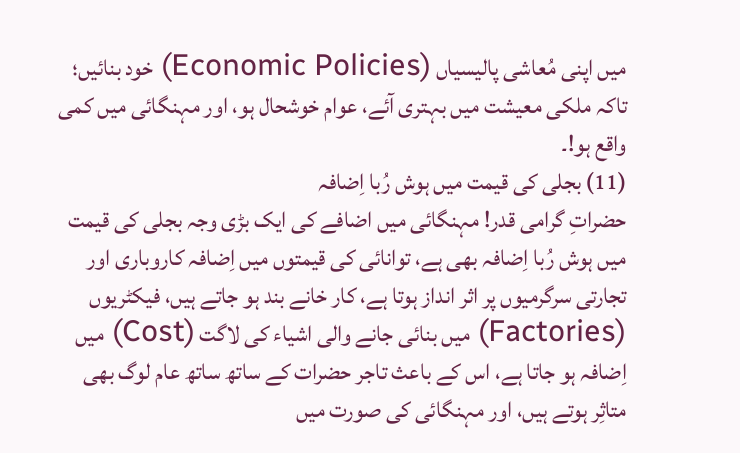میں اپنی مُعاشی پالیسیاں (Economic Policies) خود بنائیں؛ تاکہ ملکی معیشت میں بہتری آئے، عوام خوشحال ہو، اور مہنگائی میں کمی واقع ہو!۔
(11) بجلی کی قیمت میں ہوش رُبا اِضافہ
حضراتِ گرامی قدر! مہنگائی میں اضافے کی ایک بڑی وجہ بجلی کی قیمت میں ہوش رُبا اِضافہ بھی ہے، توانائی کی قیمتوں میں اِضافہ کاروباری اور تجارتی سرگرمیوں پر اثر انداز ہوتا ہے، کار خانے بند ہو جاتے ہیں، فیکٹریوں (Factories) میں بنائی جانے والی اشیاء کی لاگت (Cost) میں اِضافہ ہو جاتا ہے، اس کے باعث تاجر حضرات کے ساتھ ساتھ عام لوگ بھی متاثِر ہوتے ہیں، اور مہنگائی کی صورت میں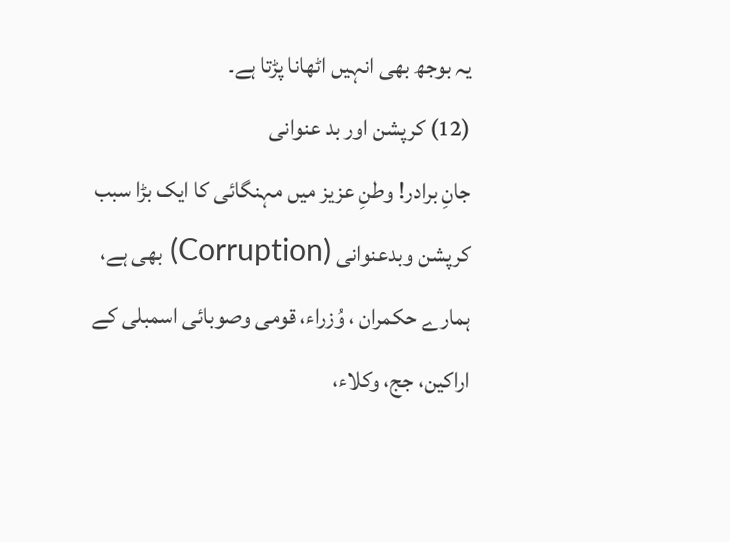یہ بوجھ بھی انہیں اٹھانا پڑتا ہے۔
(12) کرپشن اور بد عنوانی
جانِ برادر! وطنِ عزیز میں مہنگائی کا ایک بڑا سبب کرپشن وبدعنوانی (Corruption) بھی ہے، ہمارے حکمران ، وُزراء، قومی وصوبائی اسمبلی کے اراکین، جج، وکلاء،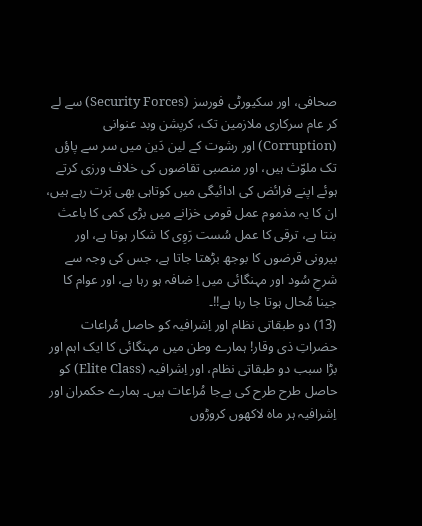صحافی، اور سکیورٹی فورسز (Security Forces) سے لے کر عام سرکاری ملازمین تک، کرپشن وبد عنوانی (Corruption) اور رشوت کے لین دَین میں سر سے پاؤں تک ملوّث ہیں، اور منصبی تقاضوں کی خلاف ورزی کرتے ہوئے اپنے فرائض کی ادائیگی میں کوتاہی بھی بَرت رہے ہیں، ان کا یہ مذموم عمل قومی خزانے میں بڑی کمی کا باعث بنتا ہے، ترقی کا عمل سُست رَوِی کا شکار ہوتا ہے، اور بیرونی قرضوں کا بوجھ بڑھتا جاتا ہے، جس کی وجہ سے شرحِ سُود اور مہنگائی میں اِ ضافہ ہو رہا ہے، اور عوام کا جینا مُحال ہوتا جا رہا ہے!!۔
(13) دو طبقاتی نظام اور اِشرافیہ کو حاصل مُراعات
حضراتِ ذی وقار! ہمارے وطن میں مہنگائی کا ایک اہم اور بڑا سبب دو طبقاتی نظام، اور اِشرافیہ (Elite Class) کو حاصل طرح طرح کی بےجا مُراعات ہیں۔ ہمارے حکمران اور اِشرافیہ ہر ماہ لاکھوں کروڑوں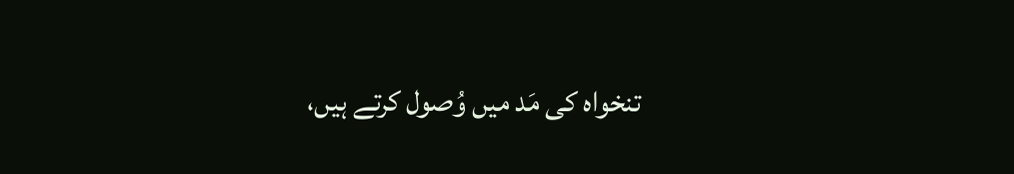تنخواہ کی مَد میں وُصول کرتے ہیں،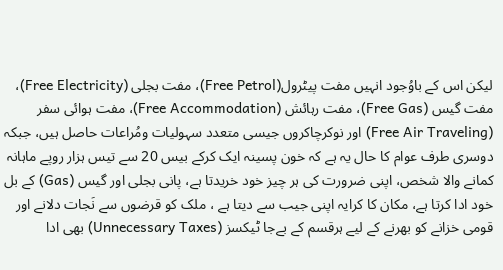لیکن اس کے باوُجود انہیں مفت پیٹرول(Free Petrol)، مفت بجلی (Free Electricity)، مفت گیس (Free Gas)، مفت رہائش (Free Accommodation)، مفت ہوائی سفر (Free Air Traveling) اور نوکرچاکروں جیسی متعدد سہولیات ومُراعات حاصل ہیں، جبکہ دوسری طرف عوام کا حال یہ ہے کہ خون پسینہ ایک کرکے بیس 20 سے تیس ہزار روپے ماہانہ کمانے والا شخص، اپنی ضرورت کی ہر چیز خود خریدتا ہے، پانی بجلی اور گیس (Gas) کے بل خود ادا کرتا ہے، مکان کا کرایہ اپنی جیب سے دیتا ہے ، ملک کو قرضوں سے نَجات دلانے اور قومی خزانے کو بھرنے کے لیے ہرقسم کے بےجا ٹیکسز (Unnecessary Taxes) بھی ادا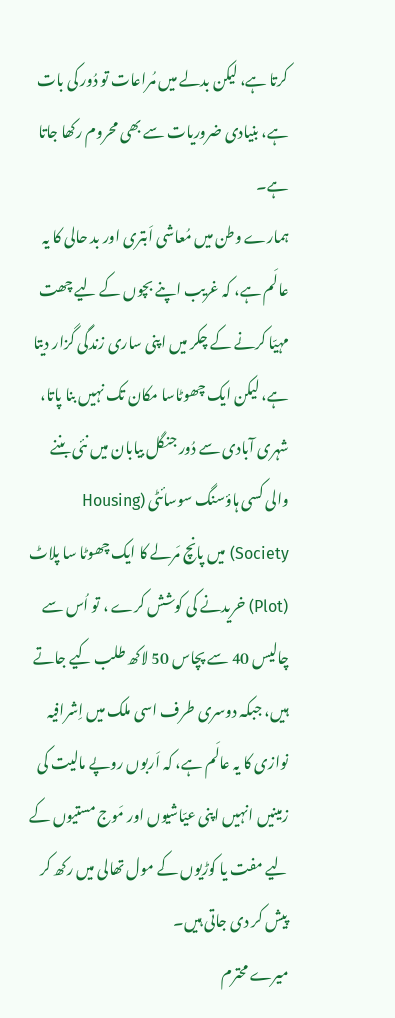کرتا ہے، لیکن بدلے میں مُراعات تو دُور کی بات ہے، بنیادی ضروریات سے بھی محروم رکھا جاتا ہے۔
ہمارے وطن میں مُعاشی اَبتری اور بد حالی کا یہ عالَم ہے، کہ غریب اپنے بچوں کے لیے چھت مہیّا کرنے کے چکر میں اپنی ساری زندگی گزار دیتا ہے، لیکن ایک چھوٹاسا مکان تک نہیں بنا پاتا، شہری آبادی سے دُور جنگل بیابان میں نئی بننے والی کسی ہاؤسنگ سوسائٹی (Housing Society) میں پانچ مَرلے کا ایک چھوٹا سا پلاٹ (Plot) خریدنے کی کوشش کرے ، تو اُس سے چالیس 40 سے پچاس 50 لاکھ طلب کیے جاتے ہیں، جبکہ دوسری طرف اسی ملک میں اِشرافیہ نوازی کا یہ عالَم ہے، کہ اَربوں روپے مالیت کی زمینیں انہیں اپنی عیّاشیوں اور مَوج مستیوں کے لیے مفت یا کوڑیوں کے مول تھالی میں رکھ کر پیش کر دی جاتی ہیں۔
میرے محترم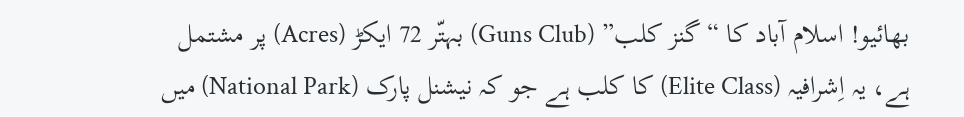بھائیو! اسلام آباد کا “گنز کلب” (Guns Club) بہتّر 72 ایکڑ (Acres) پر مشتمل ہے، یہ اِشرافیہ (Elite Class) کا کلب ہے جو کہ نیشنل پارک (National Park) میں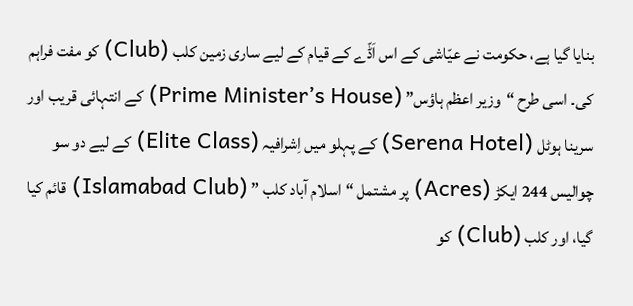بنایا گیا ہے، حکومت نے عیّاشی کے اس اَڈّے کے قیام کے لیے ساری زمین کلب (Club) کو مفت فراہم کی۔ اسی طرح “وزیر اعظم ہاؤس” (Prime Minister’s House) کے انتہائی قریب اور سرینا ہوٹل (Serena Hotel) کے پہلو میں اِشرافیہ (Elite Class) کے لیے دو سو چوالیس 244 ایکڑ (Acres) پر مشتمل “اسلام آباد کلب ” (Islamabad Club) قائم کیا گیا، اور کلب (Club) کو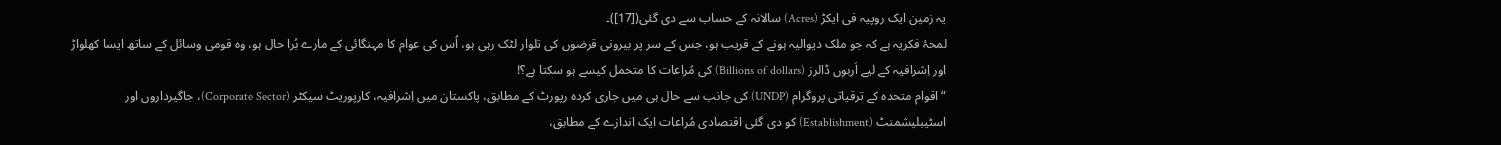یہ زمین ایک روپیہ فی ایکڑ (Acres) سالانہ کے حساب سے دی گئی([17])۔
لمحۂ فکریہ ہے کہ جو ملک دیوالیہ ہونے کے قریب ہو، جس کے سر پر بیرونی قرضوں کی تلوار لٹک رہی ہو، اُس کی عوام کا مہنگائی کے مارے بُرا حال ہو، وہ قومی وسائل کے ساتھ ایسا کھلواڑ اور اِشرافیہ کے لیے اَربوں ڈالرز (Billions of dollars) کی مُراعات کا متحمل کیسے ہو سکتا ہے؟!
“اقوام متحدہ کے ترقیاتی پروگرام (UNDP) کی جانب سے حال ہی میں جاری کردہ رپورٹ کے مطابق، پاکستان میں اِشرافیہ، کارپوریٹ سیکٹر (Corporate Sector)، جاگیرداروں اور اسٹیبلیشمنٹ (Establishment) کو دی گئی اقتصادی مُراعات ایک اندازے کے مطابق،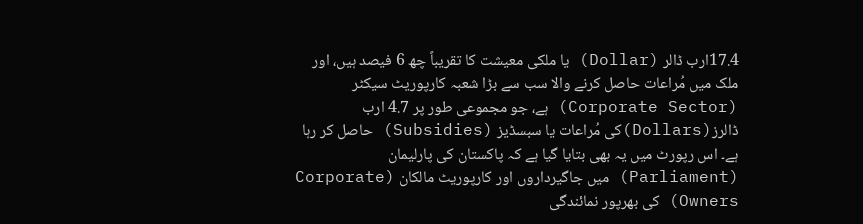17.4ارب ڈالر (Dollar) یا ملکی معیشت کا تقریباً چھ 6 فیصد ہیں، اور ملک میں مُراعات حاصل کرنے والا سب سے بڑا شعبہ کارپوریٹ سیکٹر (Corporate Sector) ہے، جو مجموعی طور پر 4.7 ارب ڈالرز(Dollars)کی مُراعات یا سبسڈیز (Subsidies) حاصل کر رہا ہے۔ اس رپورٹ میں یہ بھی بتایا گیا ہے کہ پاکستان کی پارلیمان (Parliament) میں جاگیرداروں اور کارپوریٹ مالکان (Corporate Owners) کی بھرپور نمائندگی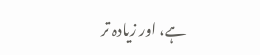ہے، اور زیادہ تر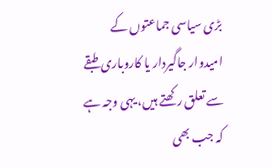بڑی سیاسی جماعتوں کے امیدوار جاگیردار یا کاروباری طبقے سے تعلق رکھتے ہیں، یہی وجہ ہے کہ جب بھی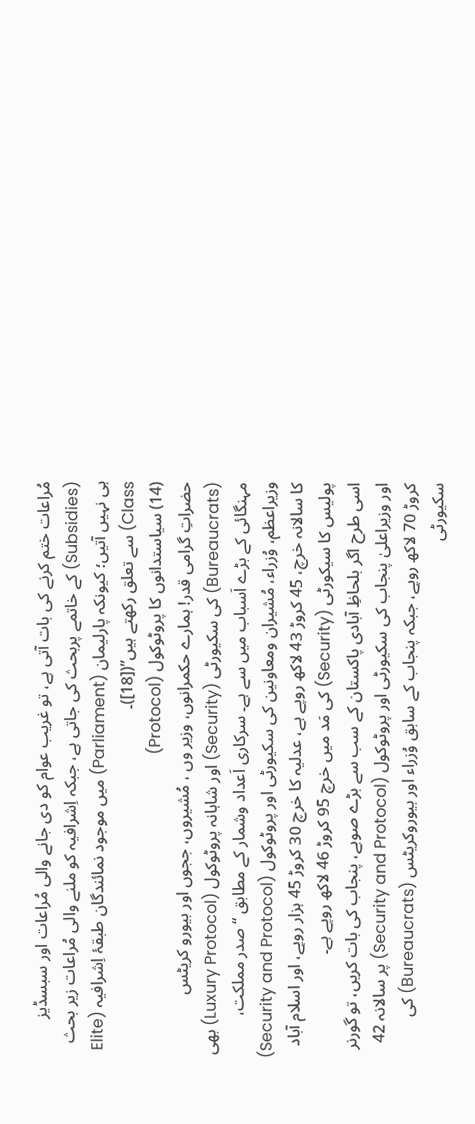مُراعات ختم کرنے کی بات آتی ہے، تو غریب عوام کو دی جانے والی مُراعات اور سبسڈیز (Subsidies) کے خاتمے پربحث کی جاتی ہے، جبکہ اِشرافیہ کو ملنے والی مُراعات زیر بحث ہی نہیں آتیں؛ کیونکہ پارلیمان (Parliament) میں موجود نمائندگان طبقۂ اِشرافیہ (Elite Class) سے تعلق رکھتے ہیں”([18])۔
(14) سیاستدانوں کا پروٹوکول (Protocol)
حضراتِ گرامی قدر! ہمارے حکمرانوں، وزیر وں ، مُشیروں، ججوں اور بیورو کریٹس (Bureaucrats) کی سکیورٹی (Security) اور شاہانہ پروٹوکول (Luxury Protocol) بھی مہنگائی کے بڑے اَسباب میں سے ہے۔ سرکاری اَعداد وشمار کے مطابق “صدر مملکت، وزیراعظم، وُزراء، مُشیران ومعاونین کی سکیورٹی اور پروٹوکول (Security and Protocol) کا سالانہ خرچ، 45 کروڑ 43 لاکھ روپے ہے، عدلیہ کا خرچ 30 کروڑ 45 ہزار روپے، اور اسلام آباد پولیس کا سیکورٹی (Security) کی مَد میں خرچ 95 کروڑ 46 لاکھ روپے ہے۔
اسی طرح اگر بلحاظِ آبادی پاکستان کے سب سے بڑے صوبے، پنجاب کی بات کریں، تو گورنر اور وزیراعلیٰ پنجاب کی سکیورٹی اور پروٹوکول (Security and Protocol) پر سالانہ 42 کروڑ 70 لاکھ روپے، جبکہ پنجاب کے سابق وُزراء اور بیوروکریٹس (Bureaucrats) کی سکیورٹی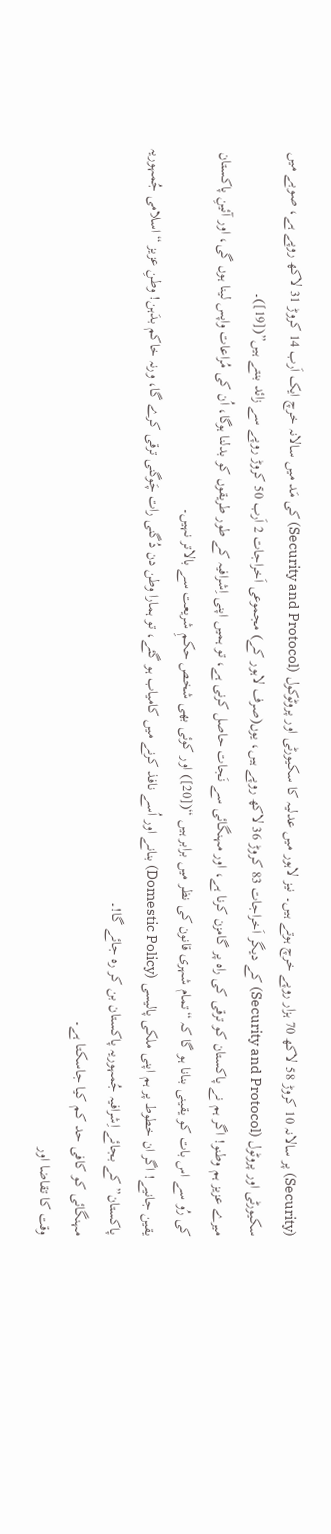(Security) پر سالانہ 10 کروڑ 58 لاکھ 70 ہزار روپے خرچ ہوتے ہیں۔ نیز لاہور میں عدلیہ کا سکیورٹی اور پروٹوکول (Security and Protocol) کی مَد میں سالانہ خرچ ایک اَرب 14 کروڑ 31 لاکھ روپے ہے، صوبے میں سکیورٹی اور پروٹول (Security and Protocol) کے دیگر اَخراجات 83 کروڑ 36 لاکھ روپے ہیں، یوں(صرف لاہور کے) مجموعی اَخراجات 2 اَرب 50 کروڑ روپے سے زائد بنتے ہیں”([19])۔
میرے عزیز ہم وطنو! اگر ہم نے پاکستان کو ترقی کی راہ پر گامزن کرنا ہے، اور مہنگائی سے نَجات حاصل کرنی ہے، تو ہمیں اپنی اِشرافیہ کے طور طریقوں کو بدلنا ہوگا، اُن کی مُراعات واپس لینا ہوں گی، اور آئینِ پاکستان کی رُو سے اس بات کو یقینی بنانا ہو گا کہ “تمام شہری قانون کی نظر میں برابر ہیں “([20]) اور کوئی بھی شخص حکمِ شریعت سے بالاتر نہیں۔
یقین جانیے! اگر ان خطوط پر ہم اپنی ملکی پالیسی (Domestic Policy) بنانے اور اُسے نافذ کرنے میں کامیاب ہو گئے، تو ہمارا وطن دن دُگنی رات چَوگنی ترقی کرے گا، ورنہ خاکم بدَہن! وطنِ عزیز “اسلامی جُمہوریہ پاکستان” کے بجائے اِشرافیہ جُمہوریہ پاکستان بن کر رہ جائے گا!۔
مہنگائی کو کافی حد کم کیا جاسکتا ہے۔
وقت کا تقاضا اور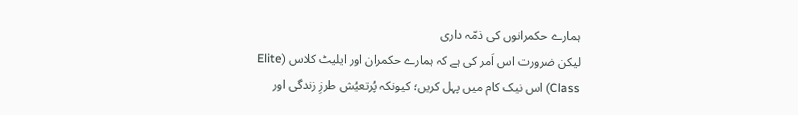ہمارے حکمرانوں کی ذمّہ داری
لیکن ضرورت اس اَمر کی ہے کہ ہمارے حکمران اور ایلیٹ کلاس (Elite Class) اس نیک کام میں پہل کریں؛ کیونکہ پُرتعیُش طرزِ زندگی اور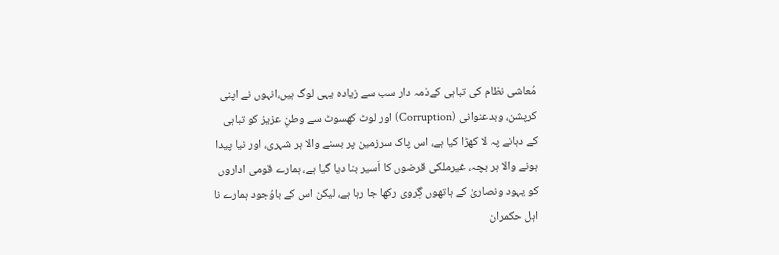مُعاشی نظام کی تباہی کےذمہ دار سب سے زیادہ یہی لوگ ہیں،انہوں نے اپنی کرپشن، وبدعنوانی (Corruption) اور لوٹ کھسوٹ سے وطنِ عزیز کو تباہی کے دہانے پہ لا کھڑا کیا ہے، اس پاک سرزمین پر بسنے والا ہر شہری، اور نیا پیدا ہونے والا ہر بچہ، غیرملکی قرضوں کا اَسیر بنا دیا گیا ہے، ہمارے قومی اداروں کو یہود ونصاریٰ کے ہاتھوں گِروی رکھا جا رہا ہے، لیکن اس کے باوُجود ہمارے نا اہل حکمران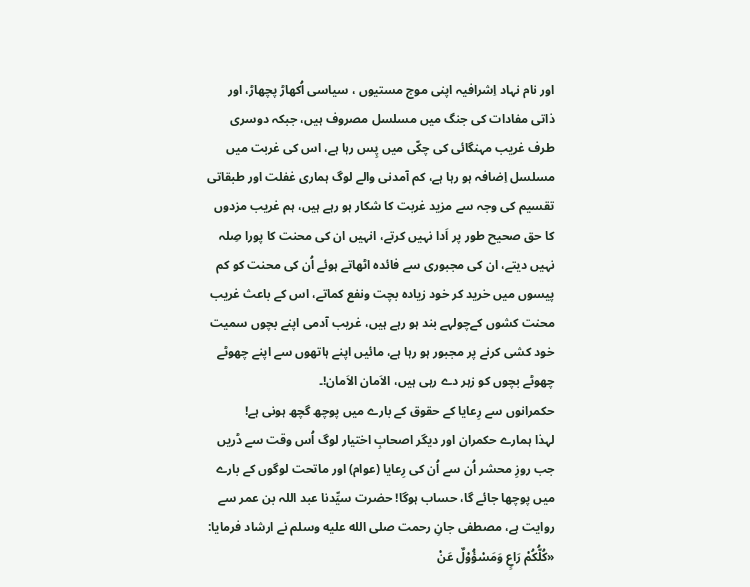اور نام نہاد اِشرافیہ اپنی موج مستیوں ، سیاسی اُکھاڑ پچھاڑ، اور ذاتی مفادات کی جنگ میں مسلسل مصروف ہیں، جبکہ دوسری طرف غریب مہنگائی کی چکّی میں پِس رہا ہے، اس کی غربت میں مسلسل اِضافہ ہو رہا ہے، کم آمدنی والے لوگ ہماری غفلت اور طبقاتی تقسیم کی وجہ سے مزید غربت کا شکار ہو رہے ہیں، ہم غریب مزدوں کا حق صحیح طور پر اَدا نہیں کرتے، انہیں ان کی محنت کا پورا صِلہ نہیں دیتے، ان کی مجبوری سے فائدہ اٹھاتے ہوئے اُن کی محنت کو کم پیسوں میں خرید کر خود زیادہ بچت ونفع کماتے، اس کے باعث غریب محنت کشوں کےچولہے بند ہو رہے ہیں، غریب آدمی اپنے بچوں سمیت خود کشی کرنے پر مجبور ہو رہا ہے، مائیں اپنے ہاتھوں سے اپنے چھوٹے چھوٹے بچوں کو زہر دے رہی ہیں، الاَمان الاَمان!۔
حکمرانوں سے رِعایا کے حقوق کے بارے میں پوچھ گچھ ہونی ہے!
لہذا ہمارے حکمران اور دیگر اصحابِ اختیار لوگ اُس وقت سے ڈریں جب روزِ محشر اُن سے اُن کی رِعایا (عوام) اور ماتحت لوگوں کے بارے میں پوچھا جائے گا، حساب ہوگا! حضرت سیِّدنا عبد اللہ بن عمر سے روایت ہے، مصطفی جانِ رحمت صلى الله عليه وسلم نے ارشاد فرمایا: «كُلُّكُمْ رَاعٍ وَمَسْؤُوْلٌ عَنْ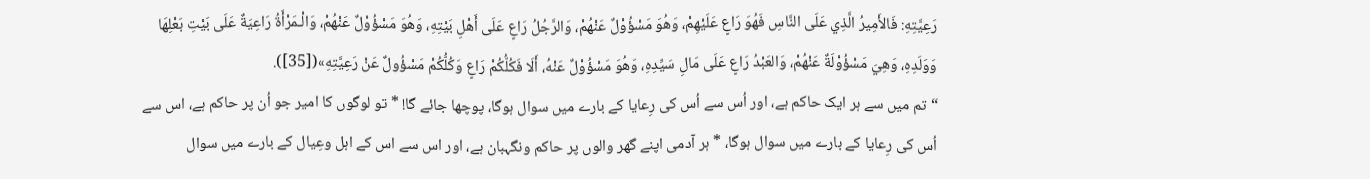رَعِيَّتِهِ: فَالأَمِيرُ الَّذِي عَلَى النَّاسِ فَهُوَ رَاعٍ عَلَيْهِمْ، وَهُوَ مَسْؤُوْلٌ عَنْهُمْ، وَالرَّجُلُ رَاعٍ عَلَى أَهْلِ بَيْتِهِ، وَهُوَ مَسْؤُوْلٌ عَنْهُمْ، وَالْـمَرْأَةُ رَاعِيَةٌ عَلَى بَيْتِ بَعْلِهَا وَوَلَدِهِ، وَهِيَ مَسْؤُوْلَةٌ عَنْهُمْ، وَالعَبْدُ رَاعٍ عَلَى مَالِ سَيِّدِهِ، وَهُوَ مَسْؤُوْلٌ عَنْهُ، أَلَا فَكُلُّكُمْ رَاعٍ وَكُلُّكُمْ مَسْؤُولٌ عَنْ رَعِيَّتِهِ»([35]).
“تم میں سے ہر ایک حاکم ہے، اور اُس سے اُس کی رِعایا کے بارے میں سوال ہوگا، پوچھا جائے گا! * تو لوگوں کا امیر جو اُن پر حاکم ہے، اس سے اُس کی رِعایا کے بارے میں سوال ہوگا، * ہر آدمی اپنے گھر والوں پر حاکم ونگہبان ہے، اور اس سے اس کے اہل وعِیال کے بارے میں سوال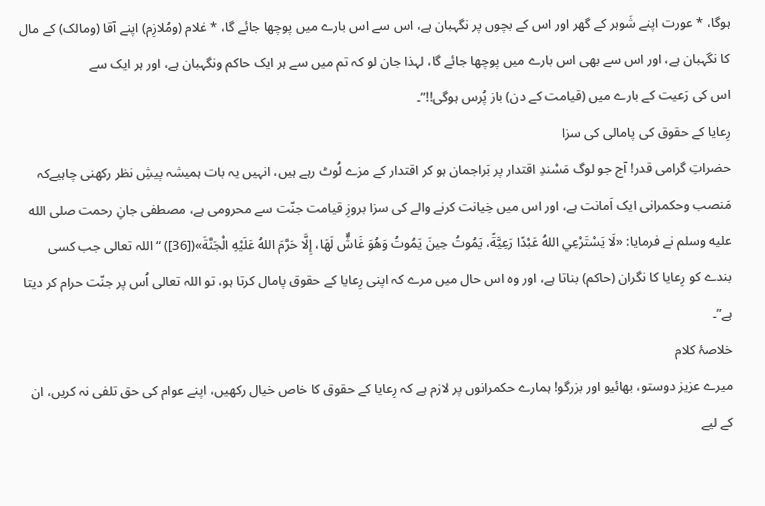ہوگا، * عورت اپنے شَوہر کے گھر اور اس کے بچوں پر نگہبان ہے، اس سے اس بارے میں پوچھا جائے گا، * غلام (ومُلازِم) اپنے آقا (ومالک) کے مال کا نگہبان ہے، اور اس سے بھی اس بارے میں پوچھا جائے گا، لہذا جان لو کہ تم میں سے ہر ایک حاکم ونگہبان ہے، اور ہر ایک سے
اس کی رَعیت کے بارے میں (قیامت کے دن) باز پُرس ہوگی!!”۔
رِعایا کے حقوق کی پامالی کی سزا
حضراتِ گرامی قدر! آج جو لوگ مَسْندِ اقتدار پر بَراجمان ہو کر اقتدار کے مزے لُوٹ رہے ہیں، انہیں یہ بات ہمیشہ پیشِ نظر رکھنی چاہیےکہ مَنصب وحکمرانی ایک اَمانت ہے، اور اس میں خِیانت کرنے والے کی سزا بروزِ قیامت جنّت سے محرومی ہے، مصطفی جانِ رحمت صلى الله عليه وسلم نے فرمایا: «لَا يَسْتَرْعِي اللهُ عَبْدًا رَعِيَّةً، يَمُوتُ حِينَ يَمُوتُ وَهُوَ غَاشٌّ لَهَا، إِلَّا حَرَّمَ اللهُ عَلَيْهِ الْجَنَّةَ»([36]) “اللہ تعالی جب کسی بندے كو رِعایا کا نگران (حاکم) بناتا ہے، اور وہ اس حال میں مرے کہ اپنی رِعایا کے حقوق پامال کرتا ہو، تو اللہ تعالى اُس پر جنّت حرام کر دیتا ہے”۔
خلاصۂ کلام
میرے عزیز دوستو، بھائیو اور بزرگو! ہمارے حکمرانوں پر لازم ہے کہ رِعایا کے حقوق کا خاص خیال رکھیں، اپنے عوام کی حق تلفی نہ کریں، ان کے لیے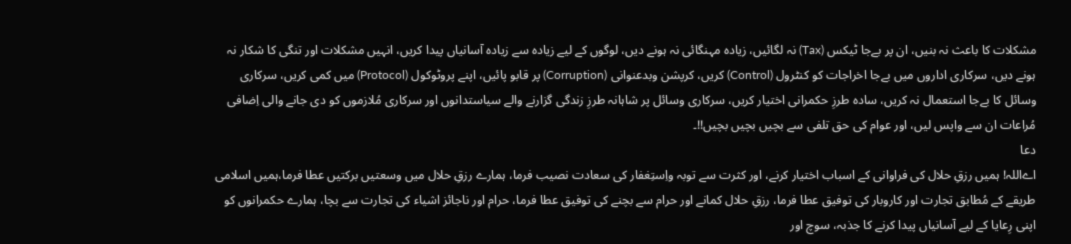مشکلات کا باعث نہ بنیں، ان پر بےجا ٹیکس (Tax) نہ لگائیں، زیادہ مہنگائی نہ ہونے دیں، لوگوں کے لیے زیادہ سے زیادہ آسانیاں پیدا کریں، انہیں مشکلات اور تنگی کا شکار نہ ہونے دیں، سرکاری اداروں میں بےجا اخراجات کو کنٹرول (Control) کریں، کرپشن وبدعنوانی (Corruption) پر قابو پائیں، اپنے پروٹوکول (Protocol) میں کمی کریں، سرکاری وسائل کا بےجا استعمال نہ کریں، سادہ طرزِ حکمرانی اختیار کریں، سرکاری وسائل پر شاہانہ طرزِ زندگی گزارنے والے سیاستدانوں اور سرکاری مُلازموں کو دی جانے والی اِضافی مُراعات ان سے واپس لیں، اور عوام کی حق تلفی سے بچیں بچیں بچیں!!۔
دعا
اےاللہ! ہمیں رزقِ حلال کی فراوانی کے اسباب اختيار كرنے، اور کثرت سے توبہ واِستِغفار کی سعادت نصیب فرما، ہمارے رزقِ حلال میں وسعتیں برکتیں عطا فرما،ہمیں اسلامی طریقے کے مُطابق تجارت اور کاروبار کی توفیق عطا فرما، رزقِ حلال کمانے اور حرام سے بچنے کی توفیق عطا فرما، حرام اور ناجائز اشیاء کی تجارت سے بچا، ہمارے حکمرانوں کو اپنی رِعایا کے لیے آسانیاں پیدا کرنے کا جذبہ، سوچ اور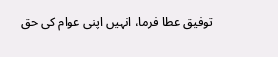توفیق عطا فرما، انہیں اپنی عوام کی حق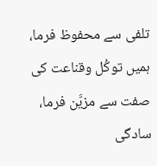تلفی سے محفوظ فرما، ہمیں توکُل وقناعت کی صفت سے مزیَّن فرما، سادگی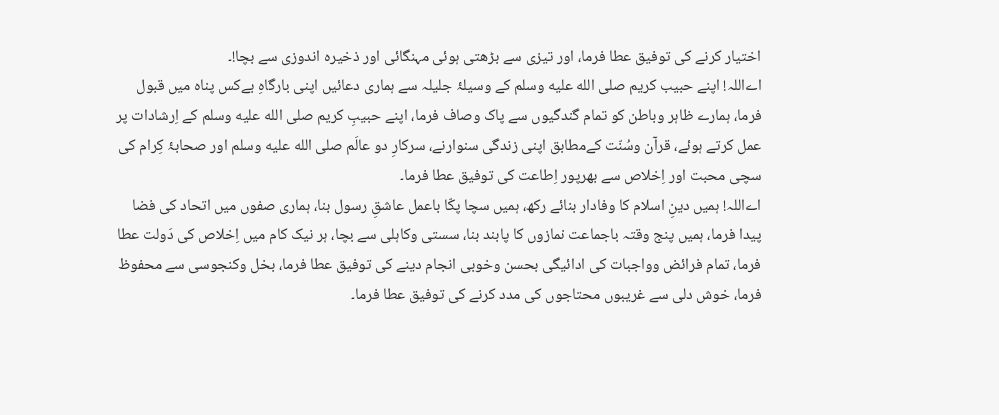اختیار کرنے کی توفیق عطا فرما، اور تیزی سے بڑھتی ہوئی مہنگائی اور ذخیرہ اندوزی سے بچا!۔
اےاللہ! اپنے حبیب کریم صلى الله عليه وسلم کے وسیلۂ جلیلہ سے ہماری دعائیں اپنی بارگاہِ بےکس پناہ میں قبول فرما، ہمارے ظاہر وباطن کو تمام گندگیوں سے پاک وصاف فرما، اپنے حبیبِ كريم صلى الله عليه وسلم کے اِرشادات پر عمل کرتے ہوئے، قرآن وسُنّت کےمطابق اپنی زندگی سنوارنے، سرکارِ دو عالَم صلى الله عليه وسلم اور صحابۂ کِرام کی سچی محبت اور اِخلاص سے بھرپور اِطاعت كى توفیق عطا فرما۔
اےاللہ! ہمیں دینِ اسلام کا وفادار بنائے رکھ، ہمیں سچا پکّا باعمل عاشقِ رسول بنا، ہماری صفوں میں اتحاد کی فضا پیدا فرما، ہمیں پنج وقتہ باجماعت نمازوں کا پابند بنا، سستی وکاہلی سے بچا، ہر نیک کام میں اِخلاص کی دَولت عطا فرما، تمام فرائض وواجبات کی ادائیگی بحسن وخوبی انجام دینے کی توفیق عطا فرما، بخل وکنجوسی سے محفوظ فرما، خوش دلی سے غریبوں محتاجوں کی مدد کرنے کی توفیق عطا فرما۔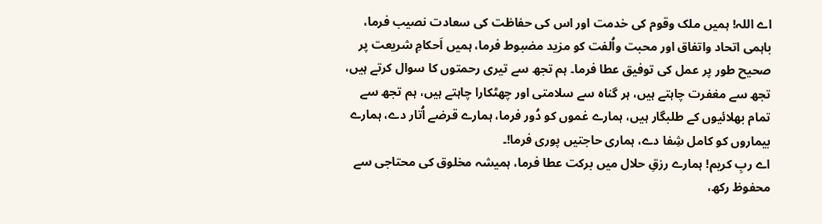اے اللہ! ہمیں ملک وقوم کی خدمت اور اس کی حفاظت کی سعادت نصیب فرما، باہمی اتحاد واتفاق اور محبت واُلفت کو مزید مضبوط فرما، ہمیں اَحکامِ شریعت پر صحیح طور پر عمل کی توفیق عطا فرما۔ ہم تجھ سے تیری رحمتوں کا سوال کرتے ہیں، تجھ سے مغفرت چاہتے ہیں، ہر گناہ سے سلامتی اور چھٹکارا چاہتے ہیں، ہم تجھ سے تمام بھلائیوں کے طلبگار ہیں، ہمارے غموں کو دُور فرما، ہمارے قرضے اُتار دے، ہمارے بیماروں کو کامل شِفا دے، ہماری حاجتیں پوری فرما!۔
اے ربِ کریم! ہمارے رزقِ حلال میں برکت عطا فرما، ہمیشہ مخلوق کی محتاجی سے محفوظ رکھ،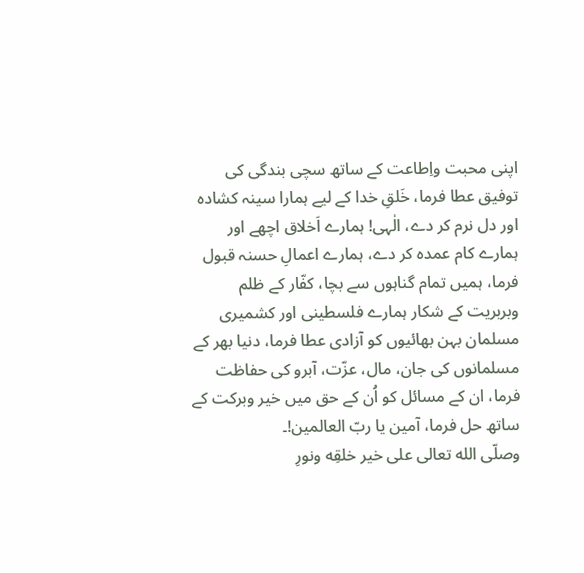اپنی محبت واِطاعت کے ساتھ سچی بندگی کی توفیق عطا فرما، خَلقِ خدا کے لیے ہمارا سینہ کشادہ اور دل نرم کر دے، الٰہی! ہمارے اَخلاق اچھے اور ہمارے کام عمدہ کر دے، ہمارے اعمالِ حسنہ قبول فرما، ہمیں تمام گناہوں سے بچا، کفّار کے ظلم وبربریت کے شکار ہمارے فلسطینی اور کشمیری مسلمان بہن بھائیوں کو آزادی عطا فرما، دنیا بھر کے مسلمانوں کی جان، مال، عزّت، آبرو کی حفاظت فرما، ان کے مسائل کو اُن کے حق میں خیر وبرکت کے ساتھ حل فرما، آمین یا ربّ العالمین!۔
وصلّى الله تعالى على خير خلقِه ونورِ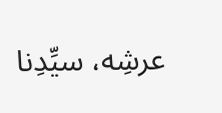عرشِه، سيِّدِنا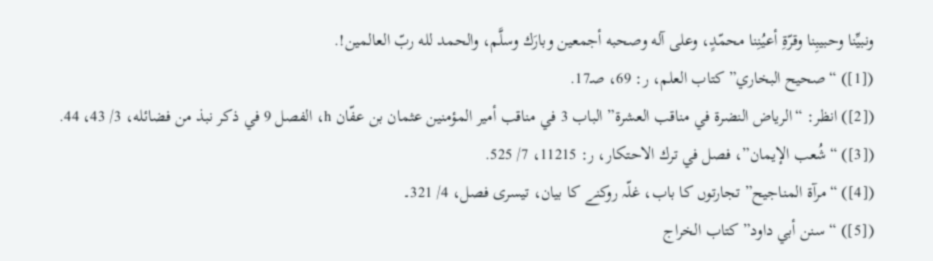ونبيِّنا وحبيبِنا وقرّةِ أعيُنِنا محمّدٍ، وعلى آله وصحبه أجمعين وبارَك وسلَّم، والحمد لله ربّ العالمين!.
([1]) “صحيح البخاري” كتاب العلم، ر: 69، صـ17.
([2]) انظر: “الرياض النضرة في مناقب العشرة” الباب 3 في مناقب أمير المؤمنين عثمان بن عفّان h، الفصل 9 في ذكر نبذ من فضائله، 3/ 43، 44.
([3]) “شُعب الإيمان”، فصل في ترك الاحتكار، ر: 11215، 7/ 525.
([4]) “مرآۃ المناجیح” تجارتوں کا باب، غلّہ روکنے کا بیان، تیسری فصل، 4/ 321۔
([5]) “سنن أبي داود” كتاب الخراج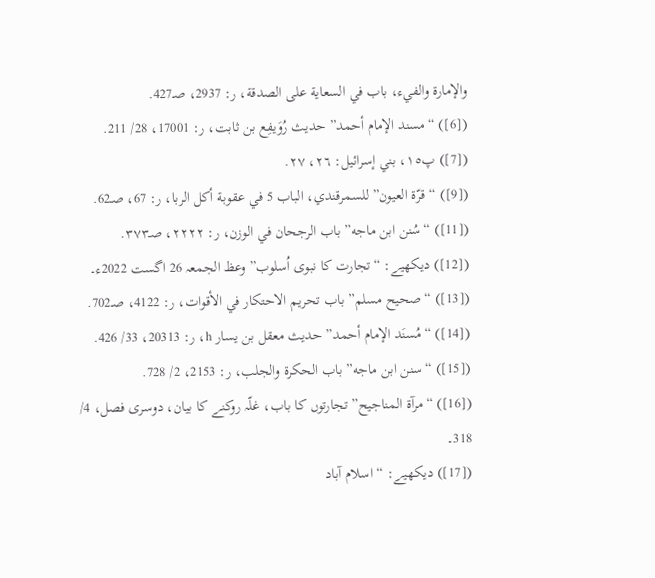والإمارة والفيء، باب في السعاية على الصدقة، ر: 2937، صـ427.
([6]) “مسند الإمام أحمد” حديث رُوَيفِع بن ثابت، ر: 17001، 28/ 211.
([7]) پ١٥، بني إسرائيل: ٢٦، ٢٧.
([9]) “قرّة العيون” للسمرقندي، الباب 5 في عقوبة أكل الربا، ر: 67، صـ62.
([11]) “سُنن ابن ماجه” باب الرجحان في الوزن، ر: ٢٢٢٢، صـ٣٧٣.
([12]) دیکھیے: “تجارت کا نبوی اُسلوب” وعظ الجمعہ 26 اگست 2022ء۔
([13]) “صحيح مسلم” باب تحريم الاحتكار في الأقوات، ر: 4122، صـ702.
([14]) “مُسنَد الإمام أحمد” حديث معقل بن يسار h، ر: 20313، 33/ 426.
([15]) “سنن ابن ماجه” باب الحكرة والجلب، ر: 2153، 2/ 728.
([16]) “مرآۃ المناجیح” تجارتوں کا باب، غلّہ روکنے کا بیان، دوسری فصل، 4/ 318۔
([17]) دیکھیے: “اسلام آباد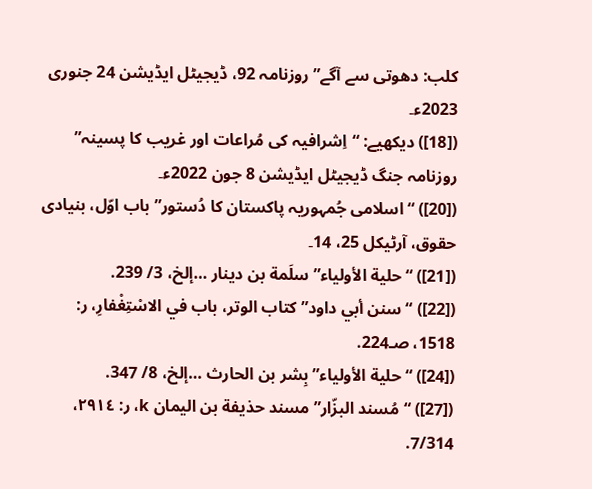کلب: دھوتی سے آگے” روزنامہ 92، ڈیجیٹل ایڈیشن 24 جنوری 2023ء۔
([18]) دیکھیے: “اِشرافیہ کی مُراعات اور غریب کا پسینہ” روزنامہ جنگ ڈیجیٹل ایڈیشن 8 جون 2022ء۔
([20]) “اسلامی جُمہوریہ پاکستان کا دُستور” باب اوّل، بنیادی حقوق، آرٹیکل 25، 14۔
([21]) “حلية الأولياء” سلَمة بن دينار …إلخ، 3/ 239.
([22]) “سنن أبي داود” كتاب الوتر، باب في الاسْتِغْفارِ، ر: 1518، صـ224.
([24]) “حلية الأولياء” بِشر بن الحارث …إلخ، 8/ 347.
([27]) “مُسند البزّار” مسند حذيفة بن اليمان k، ر: ٢٩١٤، 7/314.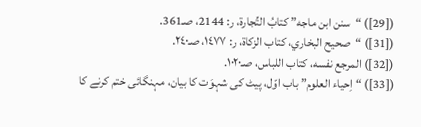([29]) “سنن ابن ماجه” كتابُ التِّجارة، ر: 2144، صـ361.
([31]) “صحیح البخاري، کتاب الزکاة، ر: ١٤٧٧، صـ٢٤٠.
([32]) المرجع نفسه، کتاب اللباس، صـ١٠٢٠.
([33]) “اِحیاء العلوم” باب اوّل، پیٹ کی شہوَت کا بیان، مہنگائی ختم کرنے کا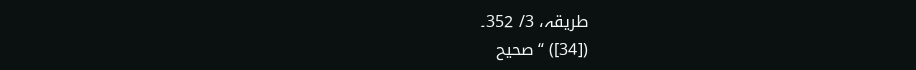طریقہ، 3/ 352۔
([34]) “صحيح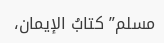مسلم” كتابُ الإيمان،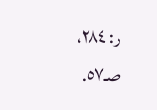ر: ٢٨٤، صـ٥٧.